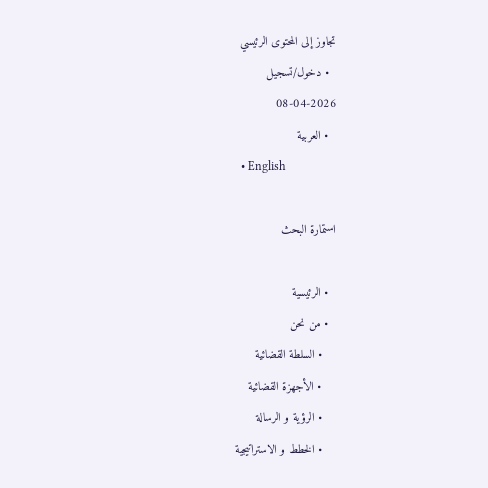تجاوز إلى المحتوى الرئيسي
  • دخول/تسجيل
08-04-2026
  • العربية
  • English

استمارة البحث

  • الرئيسية
  • من نحن
    • السلطة القضائية
    • الأجهزة القضائية
    • الرؤية و الرسالة
    • الخطط و الاستراتيجية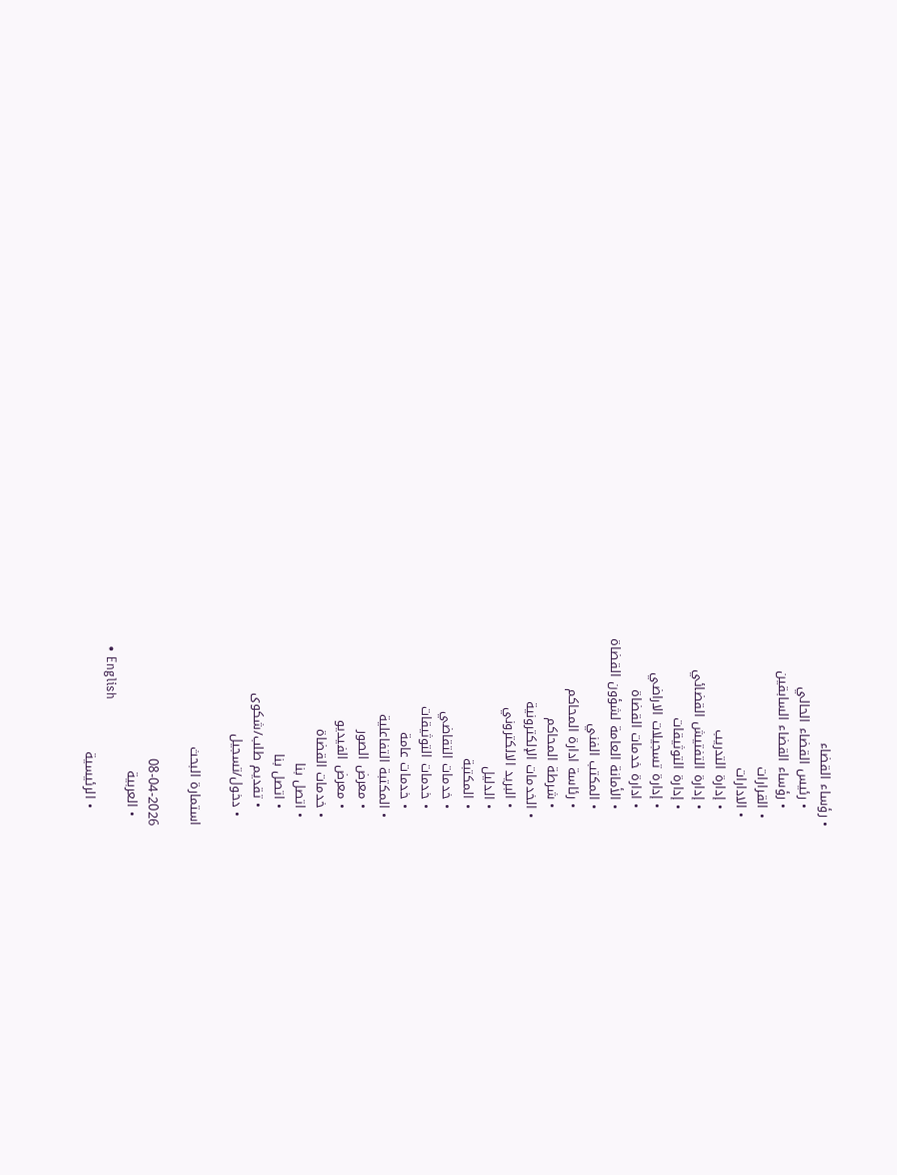• رؤساء القضاء
    • رئيس القضاء الحالي
    • رؤساء القضاء السابقين
  • القرارات
  • الادارات
    • إدارة التدريب
    • إدارة التفتيش القضائي
    • إدارة التوثيقات
    • إدارة تسجيلات الاراضي
    • ادارة خدمات القضاة
    • الأمانة العامة لشؤون القضاة
    • المكتب الفني
    • رئاسة ادارة المحاكم
    • شرطة المحاكم
  • الخدمات الإلكترونية
    • البريد الالكتروني
    • الدليل
    • المكتبة
    • خدمات التقاضي
    • خدمات التوثيقات
    • خدمات عامة
  • المكتبة التفاعلية
    • معرض الصور
    • معرض الفيديو
  • خدمات القضاة
  • اتصل بنا
    • اتصل بنا
    • تقديم طلب/شكوى
  • دخول/تسجيل

استمارة البحث

08-04-2026
  • العربية
  • English
    • الرئيسية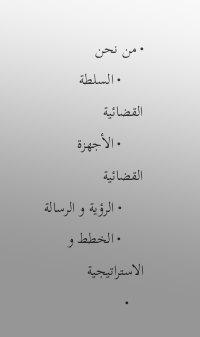• من نحن
      • السلطة القضائية
      • الأجهزة القضائية
      • الرؤية و الرسالة
      • الخطط و الاستراتيجية
    •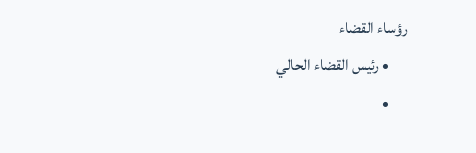رؤساء القضاء
      • رئيس القضاء الحالي
      •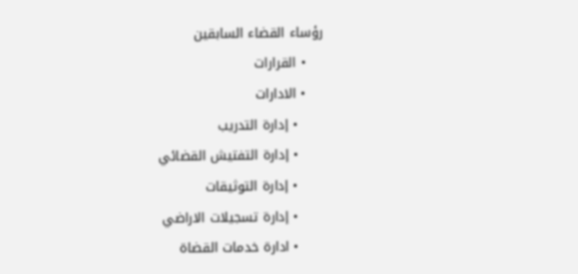رؤساء القضاء السابقين
    • القرارات
    • الادارات
      • إدارة التدريب
      • إدارة التفتيش القضائي
      • إدارة التوثيقات
      • إدارة تسجيلات الاراضي
      • ادارة خدمات القضاة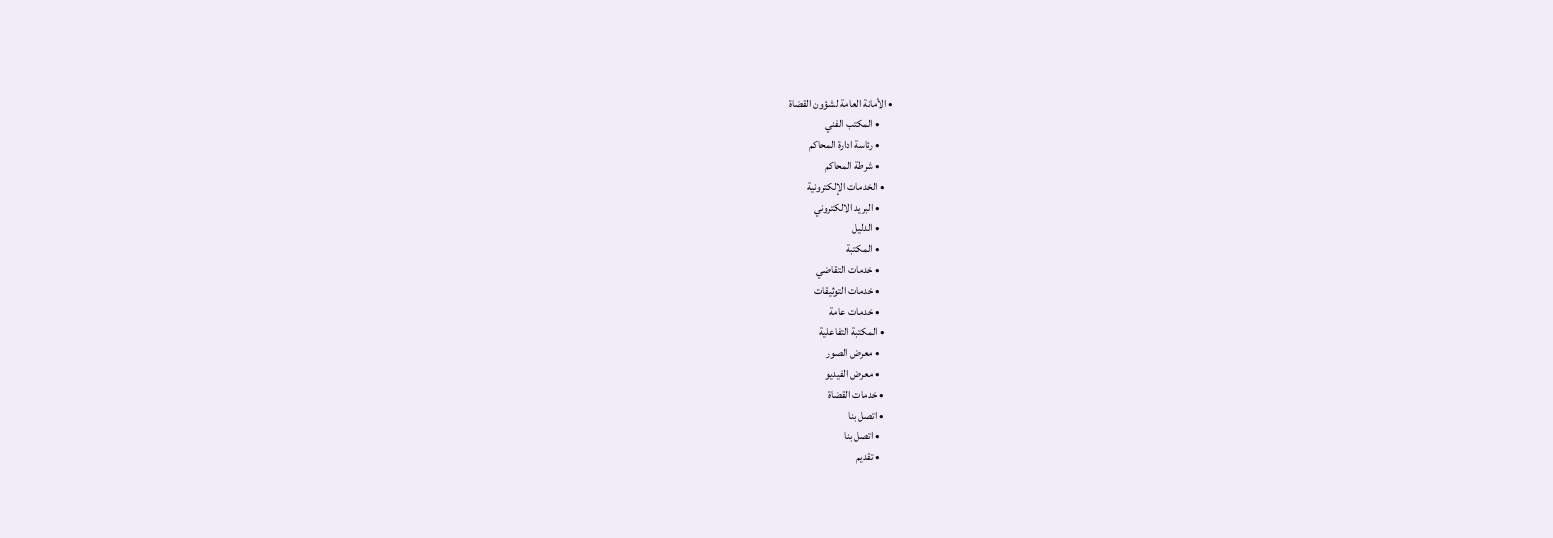• الأمانة العامة لشؤون القضاة
      • المكتب الفني
      • رئاسة ادارة المحاكم
      • شرطة المحاكم
    • الخدمات الإلكترونية
      • البريد الالكتروني
      • الدليل
      • المكتبة
      • خدمات التقاضي
      • خدمات التوثيقات
      • خدمات عامة
    • المكتبة التفاعلية
      • معرض الصور
      • معرض الفيديو
    • خدمات القضاة
    • اتصل بنا
      • اتصل بنا
      • تقديم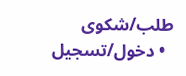طلب/شكوى
  • دخول/تسجيل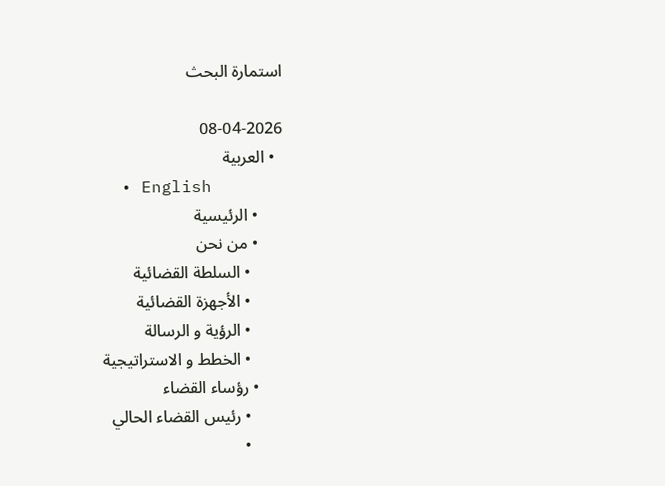استمارة البحث

08-04-2026
  • العربية
  • English
      • الرئيسية
      • من نحن
        • السلطة القضائية
        • الأجهزة القضائية
        • الرؤية و الرسالة
        • الخطط و الاستراتيجية
      • رؤساء القضاء
        • رئيس القضاء الحالي
        •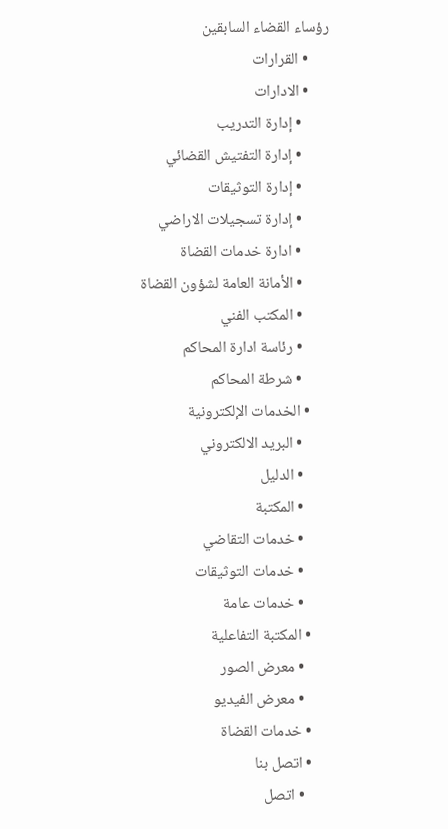رؤساء القضاء السابقين
      • القرارات
      • الادارات
        • إدارة التدريب
        • إدارة التفتيش القضائي
        • إدارة التوثيقات
        • إدارة تسجيلات الاراضي
        • ادارة خدمات القضاة
        • الأمانة العامة لشؤون القضاة
        • المكتب الفني
        • رئاسة ادارة المحاكم
        • شرطة المحاكم
      • الخدمات الإلكترونية
        • البريد الالكتروني
        • الدليل
        • المكتبة
        • خدمات التقاضي
        • خدمات التوثيقات
        • خدمات عامة
      • المكتبة التفاعلية
        • معرض الصور
        • معرض الفيديو
      • خدمات القضاة
      • اتصل بنا
        • اتصل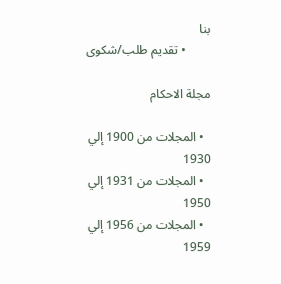بنا
        • تقديم طلب/شكوى

مجلة الاحكام

  • المجلات من 1900 إلي 1930
  • المجلات من 1931 إلي 1950
  • المجلات من 1956 إلي 1959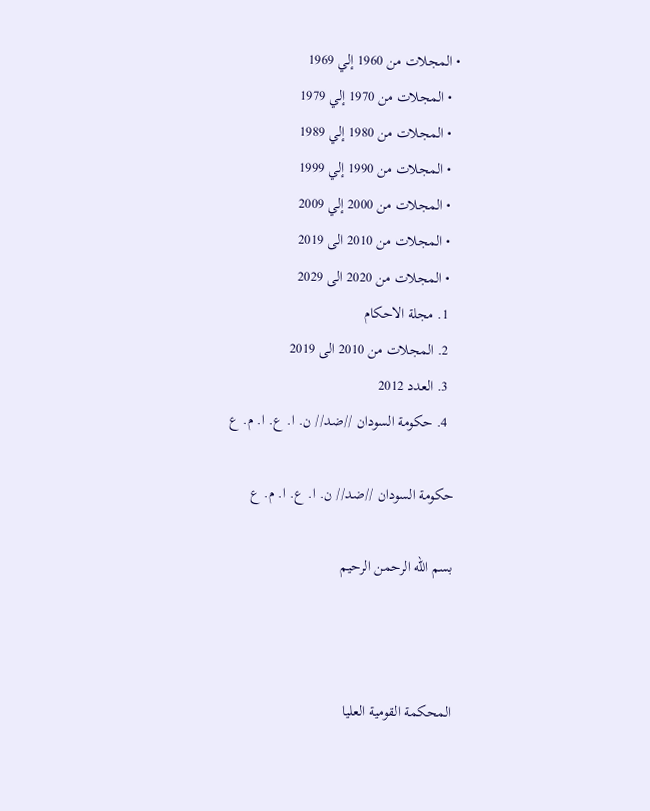• المجلات من 1960 إلي 1969
  • المجلات من 1970 إلي 1979
  • المجلات من 1980 إلي 1989
  • المجلات من 1990 إلي 1999
  • المجلات من 2000 إلي 2009
  • المجلات من 2010 الى 2019
  • المجلات من 2020 الى 2029
  1. مجلة الاحكام
  2. المجلات من 2010 الى 2019
  3. العدد 2012
  4. حكومة السودان //ضد// ن. ا. ع. ا. م. ع

حكومة السودان //ضد// ن. ا. ع. ا. م. ع

بسم الله الرحمن الرحيم



المحكمة القومية العليا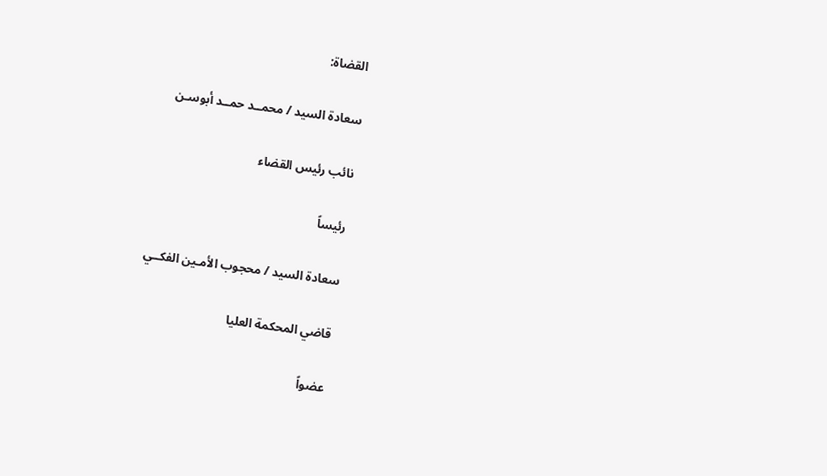القضاة:

سعادة السيد / محمــد حمــد أبوسـن

نائب رئيس القضاء

رئيساً

سعادة السيد / محجوب الأمـين الفكــي

قاضي المحكمة العليا

عضواً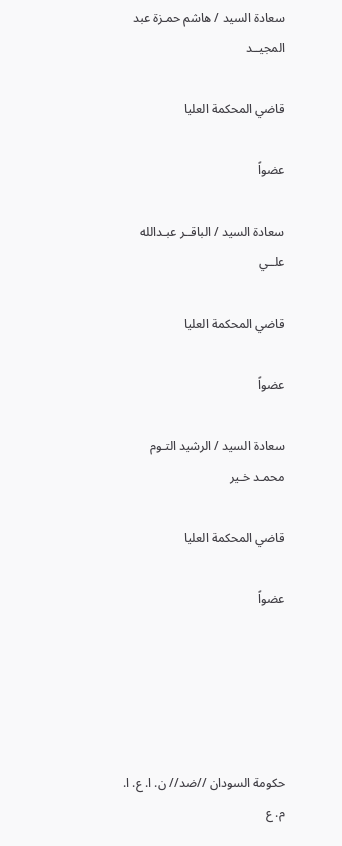سعادة السيد / هاشم حمـزة عبد المجيــد

قاضي المحكمة العليا

عضواً

سعادة السيد / الباقــر عبـدالله علــي

قاضي المحكمة العليا

عضواً

سعادة السيد / الرشيد التـوم محمـد خـير

قاضي المحكمة العليا

عضواً





حكومة السودان //ضد// ن. ا. ع. ا. م. ع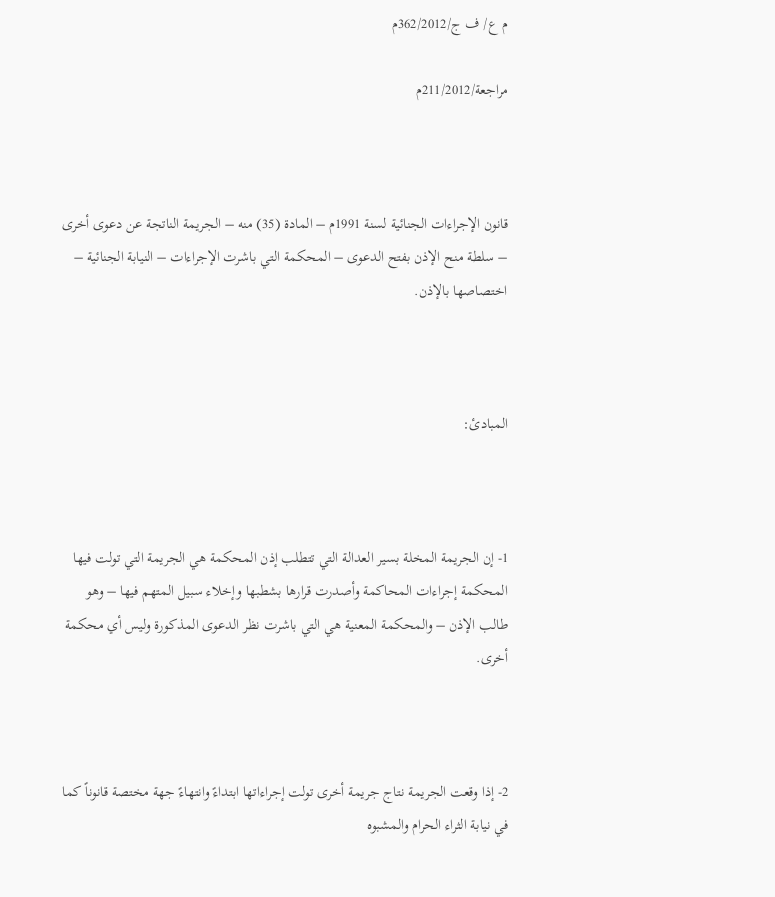م ع/ ف ج/362/2012م

مراجعة/211/2012م



قانون الإجراءات الجنائية لسنة 1991م – المادة (35) منه – الجريمة الناتجة عن دعوى أخرى – سلطة منح الإذن بفتح الدعوى – المحكمة التي باشرت الإجراءات – النيابة الجنائية – اختصاصها بالإذن.



المبادئ:



1- إن الجريمة المخلة بسير العدالة التي تتطلب إذن المحكمة هي الجريمة التي تولت فيها المحكمة إجراءات المحاكمة وأصدرت قرارها بشطبها وإخلاء سبيل المتهم فيها – وهو طالب الإذن – والمحكمة المعنية هي التي باشرت نظر الدعوى المذكورة وليس أي محكمة أخرى.



2- إذا وقعت الجريمة نتاج جريمة أخرى تولت إجراءاتها ابتداءً وانتهاءً جهة مختصة قانوناً كما في نيابة الثراء الحرام والمشبوه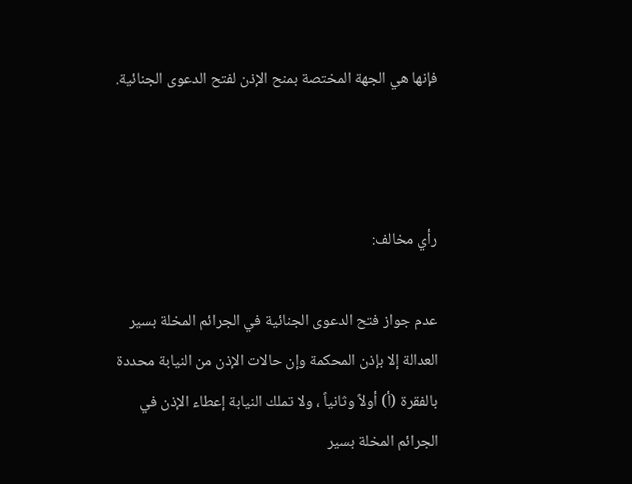فإنها هي الجهة المختصة بمنح الإذن لفتح الدعوى الجنائية.



رأي مخالف:

عدم جواز فتح الدعوى الجنائية في الجرائم المخلة بسير العدالة إلا بإذن المحكمة وإن حالات الإذن من النيابة محددة بالفقرة (أ) أولاً وثانياً ، ولا تملك النيابة إعطاء الإذن في الجرائم المخلة بسير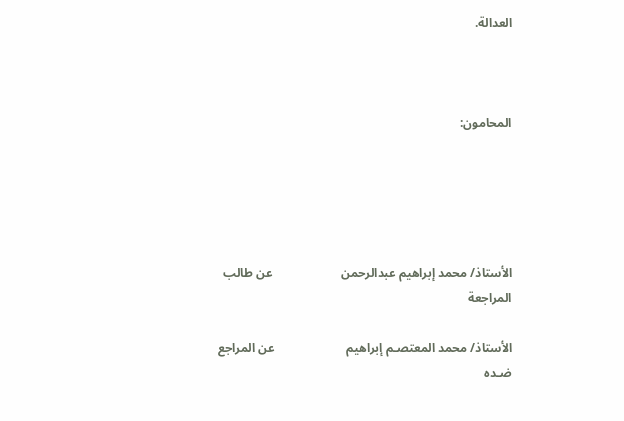العدالة.



المحامون:





الأستاذ/ محمد إبراهيم عبدالرحمن                      عن طالب المراجعة

الأستاذ/ محمد المعتصـم إبراهيم                       عن المراجع ضـده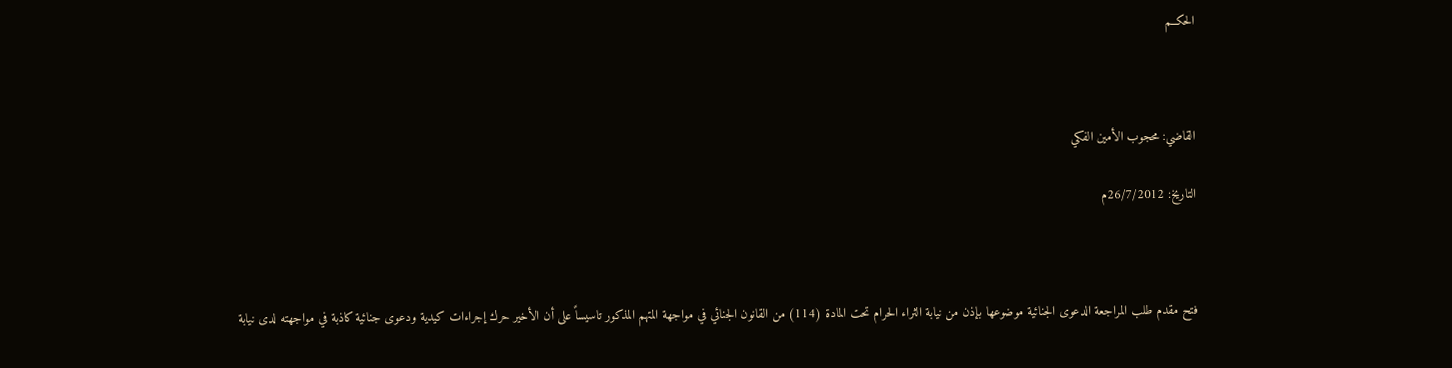الحكــم



القاضي: محجوب الأمين الفكي

التاريخ: 26/7/2012م



فتح مقدم طلب المراجعة الدعوى الجنائية موضوعها بإذن من نيابة الثراء الحرام تحت المادة (114) من القانون الجنائي في مواجهة المتهم المذكور تاسيساً على أن الأخير حرك إجراءات كيدية ودعوى جنائية كاذبة في مواجهته لدى نيابة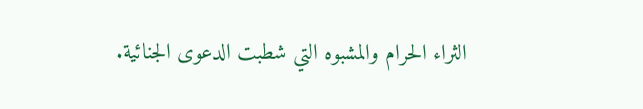الثراء الحرام والمشبوه التي شطبت الدعوى الجنائية.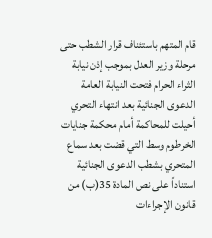قام المتهم باستئناف قرار الشطب حتى مرحلة وزير العدل بموجب إذن نيابة الثراء الحرام فتحت النيابة العامة الدعوى الجنائية بعد انتهاء التحري أحيلت للمحاكمة أمام محكمة جنايات الخرطوم وسط التي قضت بعد سماع المتحري بشطب الدعوى الجنائية استناداً على نص المادة 35(ب) من قانون الإجراءات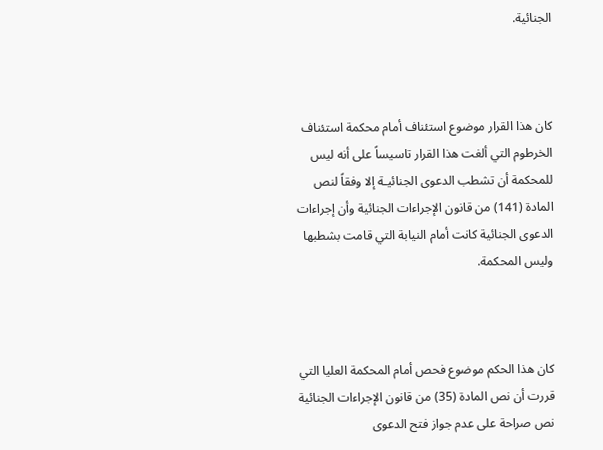الجنائية.



كان هذا القرار موضوع استئناف أمام محكمة استئناف الخرطوم التي ألغت هذا القرار تاسيساً على أنه ليس للمحكمة أن تشطب الدعوى الجنائيـة إلا وفقاً لنص المادة (141) من قانون الإجراءات الجنائية وأن إجراءات الدعوى الجنائية كانت أمام النيابة التي قامت بشطبها وليس المحكمة.



كان هذا الحكم موضوع فحص أمام المحكمة العليا التي قررت أن نص المادة (35) من قانون الإجراءات الجنائية نص صراحة على عدم جواز فتح الدعوى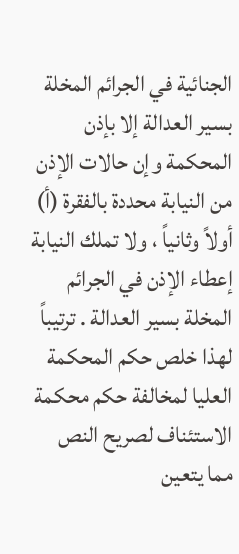الجنائية في الجرائم المخلة بسير العدالة إلا بإذن المحكمة وإن حالات الإذن من النيابة محددة بالفقرة (أ) أولاً وثانياً ، ولا تملك النيابة إعطاء الإذن في الجرائم المخلة بسير العدالة . ترتيباً لهذا خلص حكم المحكمة العليا لمخالفة حكم محكمة الاستئناف لصريح النص مما يتعين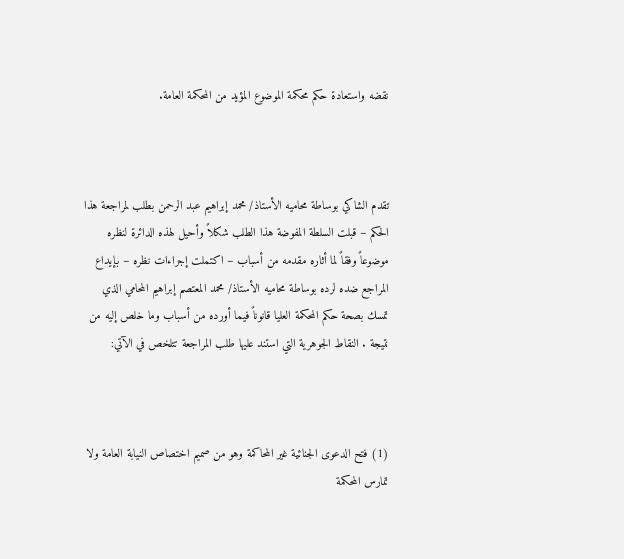نقضه واستعادة حكم محكمة الموضوع المؤيد من المحكمة العامة.



تقدم الشاكي بوساطة محاميه الأستاذ/ محمد إبراهيم عبد الرحمن بطلب لمراجعة هذا الحكم – قبلت السلطة المفوضة هذا الطلب شكلاً وأحيل لهذه الدائرة لنظره موضوعاً وفقاً لما أثاره مقدمه من أسباب – اكتملت إجراءات نظره – بإيداع المراجع ضده لرده بوساطة محاميه الأستاذ/ محمد المعتصم إبراهيم المحامي الذي تمسك بصحة حكم المحكمة العليا قانوناً فيما أورده من أسباب وما خلص إليه من نتيجة . النقاط الجوهرية التي استند عليها طلب المراجعة تتلخص في الآتي:



(1) فتح الدعوى الجنائية غير المحاكمة وهو من صميم اختصاص النيابة العامة ولا تمارس المحكمة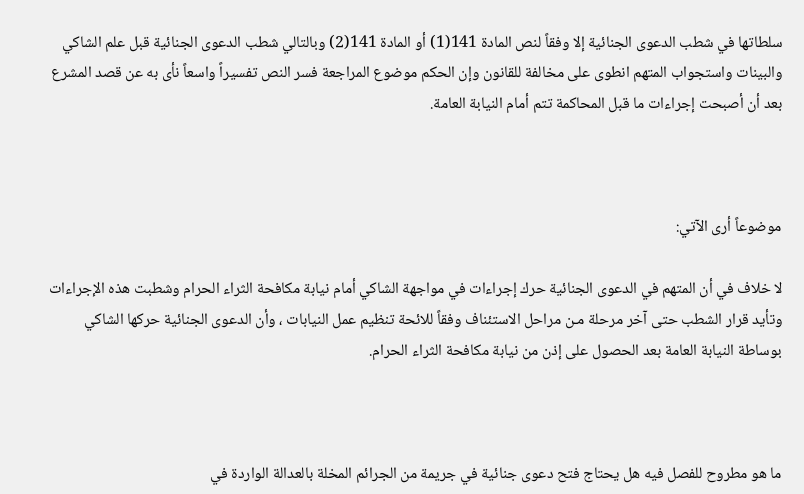سلطاتها في شطب الدعوى الجنائية إلا وفقاً لنص المادة 141(1) أو المادة 141(2) وبالتالي شطب الدعوى الجنائية قبل علم الشاكي والبينات واستجواب المتهم انطوى على مخالفة للقانون وإن الحكم موضوع المراجعة فسر النص تفسيراً واسعاً نأى به عن قصد المشرع بعد أن أصبحت إجراءات ما قبل المحاكمة تتم أمام النيابة العامة.



موضوعاً أرى الآتي:

لا خلاف في أن المتهم في الدعوى الجنائية حرك إجراءات في مواجهة الشاكي أمام نيابة مكافحة الثراء الحرام وشطبت هذه الإجراءات وتأيد قرار الشطب حتى آخر مرحلة مـن مراحل الاستئناف وفقاً للائحة تنظيم عمل النيابات ، وأن الدعوى الجنائية حركها الشاكي بوساطة النيابة العامة بعد الحصول على إذن من نيابة مكافحة الثراء الحرام.



ما هو مطروح للفصل فيه هل يحتاج فتح دعوى جنائية في جريمة من الجرائم المخلة بالعدالة الواردة في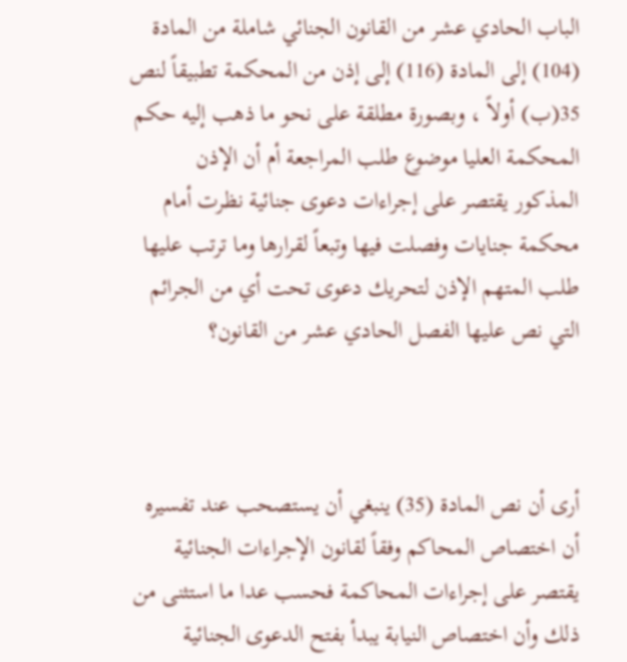الباب الحادي عشر من القانون الجنائي شاملة من المادة (104) إلى المادة (116) إلى إذن من المحكمة تطبيقاً لنص 35(ب) أولاً ، وبصورة مطلقة على نحو ما ذهب إليه حكم المحكمة العليا موضوع طلب المراجعة أم أن الإذن المذكور يقتصر على إجراءات دعوى جنائية نظرت أمام محكمة جنايات وفصلت فيها وتبعاً لقرارها وما ترتب عليها طلب المتهم الإذن لتحريك دعوى تحت أي من الجرائم التي نص عليها الفصل الحادي عشر من القانون؟



أرى أن نص المادة (35) ينبغي أن يستصحب عند تفسيره أن اختصاص المحاكم وفقاً لقانون الإجراءات الجنائية يقتصر على إجراءات المحاكمة فحسب عدا ما استثنى من ذلك وأن اختصاص النيابة يبدأ بفتح الدعوى الجنائية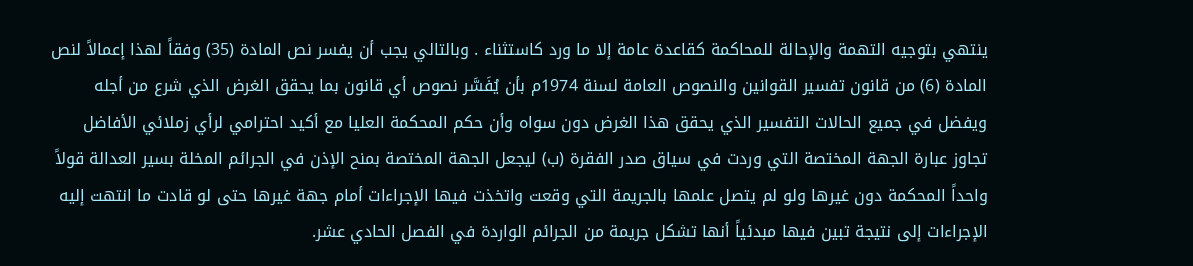ينتهي بتوجيه التهمة والإحالة للمحاكمة كقاعدة عامة إلا ما ورد كاستثناء . وبالتالي يجب أن يفسر نص المادة (35) وفقاً لهذا إعمالاً لنص المادة (6) من قانون تفسير القوانين والنصوص العامة لسنة 1974م بأن يُفَسَّر نصوص أي قانون بما يحقق الغرض الذي شرع من أجله ويفضل في جميع الحالات التفسير الذي يحقق هذا الغرض دون سواه وأن حكم المحكمة العليا مع أكيد احترامي لرأي زملائي الأفاضل تجاوز عبارة الجهة المختصة التي وردت في سياق صدر الفقرة (ب) ليجعل الجهة المختصة بمنح الإذن في الجرائم المخلة بسير العدالة قولاً واحداً المحكمة دون غيرها ولو لم يتصل علمها بالجريمة التي وقعت واتخذت فيها الإجراءات أمام جهة غيرها حتى لو قادت ما انتهت إليه الإجراءات إلى نتيجة تبين فيها مبدئياً أنها تشكل جريمة من الجرائم الواردة في الفصل الحادي عشر.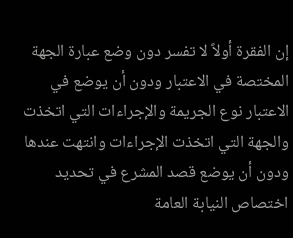إن الفقرة أولاً لا تفسر دون وضع عبارة الجهة المختصة في الاعتبار ودون أن يوضع في الاعتبار نوع الجريمة والإجراءات التي اتخذت والجهة التي اتخذت الإجراءات وانتهت عندها ودون أن يوضع قصد المشرع في تحديد اختصاص النيابة العامة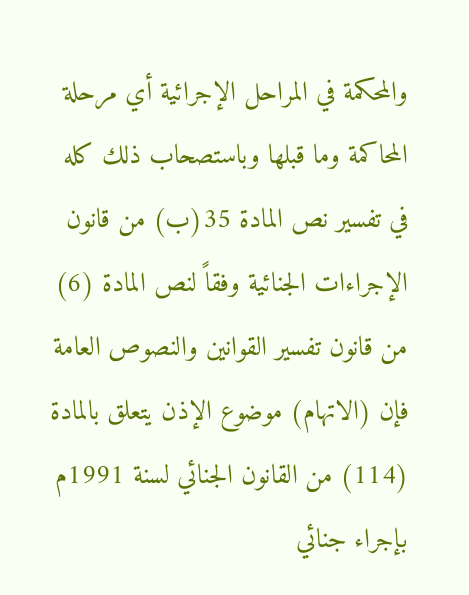والمحكمة في المراحل الإجرائية أي مرحلة المحاكمة وما قبلها وباستصحاب ذلك كله في تفسير نص المادة 35(ب) من قانون الإجراءات الجنائية وفقاً لنص المادة (6) من قانون تفسير القوانين والنصوص العامة فإن (الاتهام) موضوع الإذن يتعلق بالمادة (114) من القانون الجنائي لسنة 1991م بإجراء جنائي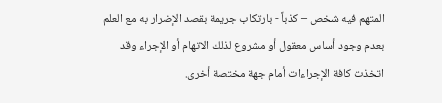المتهم فيه شخص – كذباً - بارتكاب جريمة بقصد الإضرار به مع العلم بعدم وجود أساس معقول أو مشروع لذلك الاتهام أو الإجراء وقد اتخذت كافة الإجراءات أمام جهة مختصة أخرى.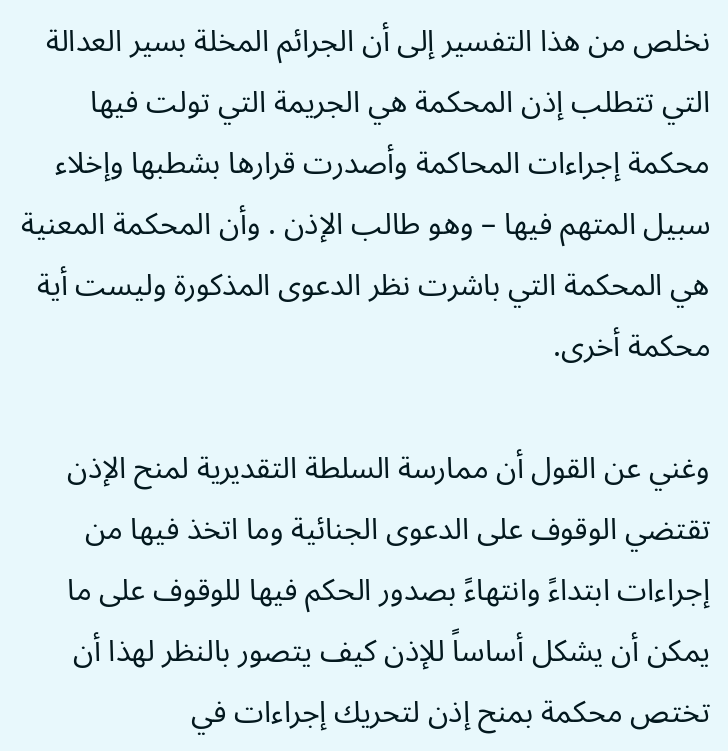نخلص من هذا التفسير إلى أن الجرائم المخلة بسير العدالة التي تتطلب إذن المحكمة هي الجريمة التي تولت فيها محكمة إجراءات المحاكمة وأصدرت قرارها بشطبها وإخلاء سبيل المتهم فيها – وهو طالب الإذن . وأن المحكمة المعنية هي المحكمة التي باشرت نظر الدعوى المذكورة وليست أية محكمة أخرى.

وغني عن القول أن ممارسة السلطة التقديرية لمنح الإذن تقتضي الوقوف على الدعوى الجنائية وما اتخذ فيها من إجراءات ابتداءً وانتهاءً بصدور الحكم فيها للوقوف على ما يمكن أن يشكل أساساً للإذن كيف يتصور بالنظر لهذا أن تختص محكمة بمنح إذن لتحريك إجراءات في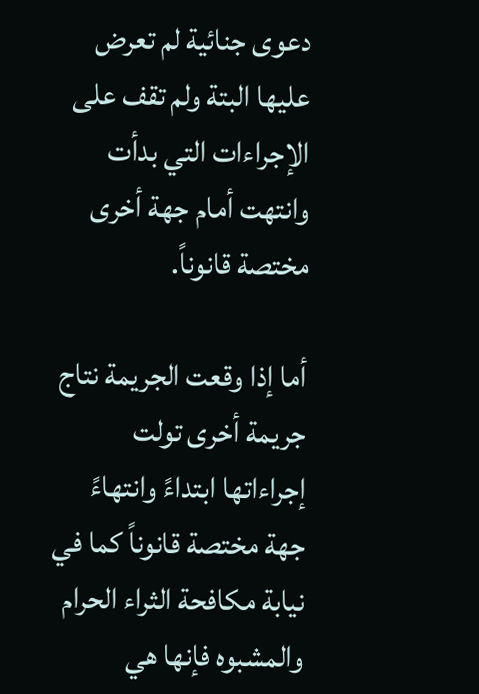دعوى جنائية لم تعرض عليها البتة ولم تقف على الإجراءات التي بدأت وانتهت أمام جهة أخرى مختصة قانوناً.

أما إذا وقعت الجريمة نتاج جريمة أخرى تولت إجراءاتها ابتداءً وانتهاءً جهة مختصة قانوناً كما في نيابة مكافحة الثراء الحرام والمشبوه فإنها هي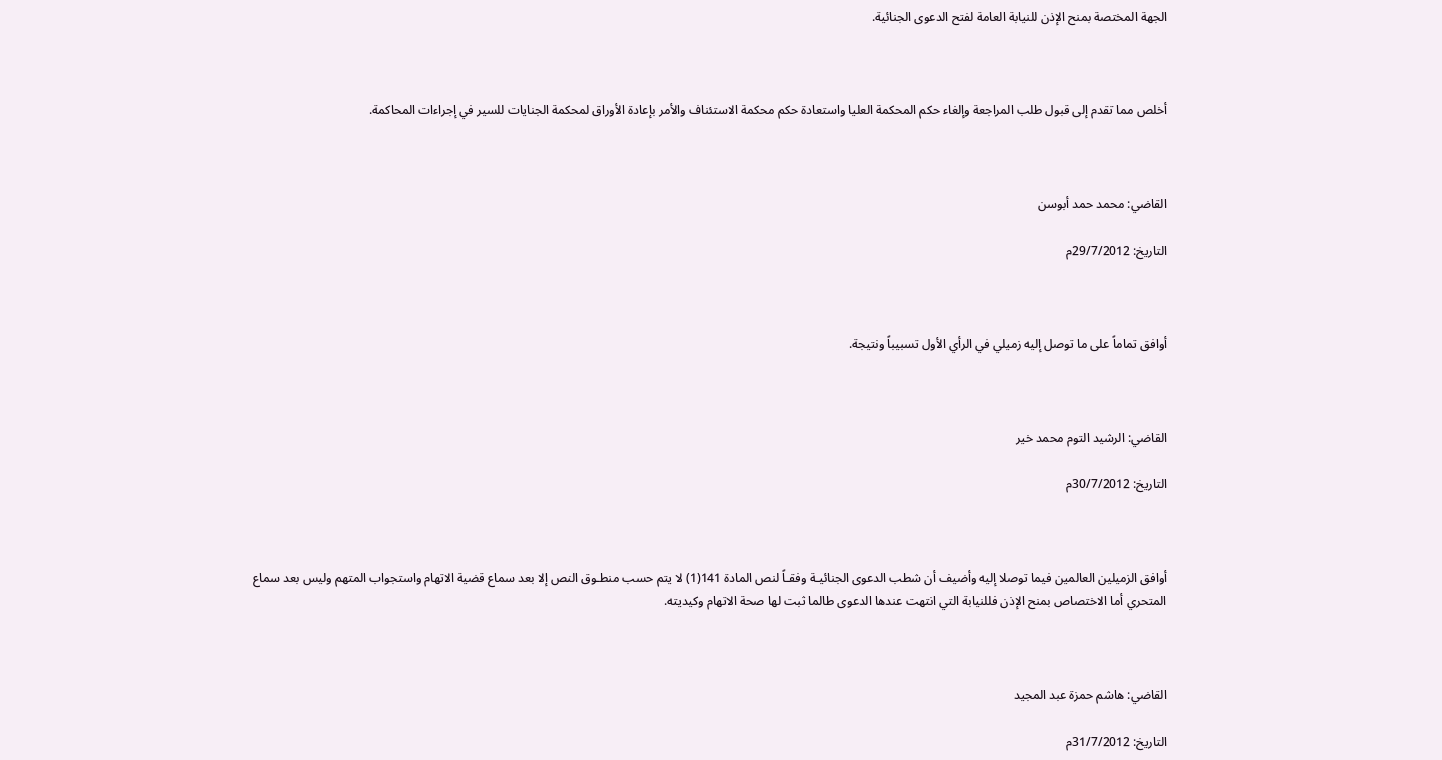الجهة المختصة بمنح الإذن للنيابة العامة لفتح الدعوى الجنائية.



أخلص مما تقدم إلى قبول طلب المراجعة وإلغاء حكم المحكمة العليا واستعادة حكم محكمة الاستئناف والأمر بإعادة الأوراق لمحكمة الجنايات للسير في إجراءات المحاكمة.



القاضي: محمد حمد أبوسن

التاريخ: 29/7/2012م



أوافق تماماً على ما توصل إليه زميلي في الرأي الأول تسبيباً ونتيجة.



القاضي: الرشيد التوم محمد خير

التاريخ: 30/7/2012م



أوافق الزميلين العالمين فيما توصلا إليه وأضيف أن شطب الدعوى الجنائيـة وفقـاً لنص المادة 141(1) لا يتم حسب منطـوق النص إلا بعد سماع قضية الاتهام واستجواب المتهم وليس بعد سماع المتحري أما الاختصاص بمنح الإذن فللنيابة التي انتهت عندها الدعوى طالما ثبت لها صحة الاتهام وكيديته.



القاضي: هاشم حمزة عبد المجيد

التاريخ: 31/7/2012م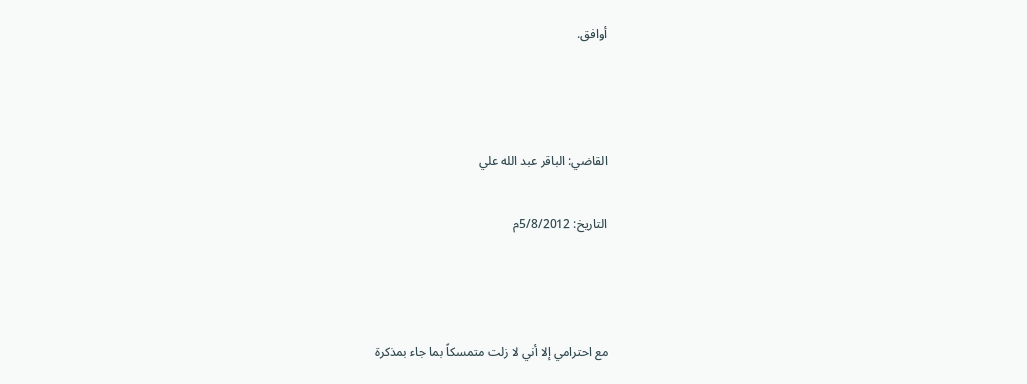أوافق.



القاضي: الباقر عبد الله علي

التاريخ: 5/8/2012م



مع احترامي إلا أني لا زلت متمسكاً بما جاء بمذكرة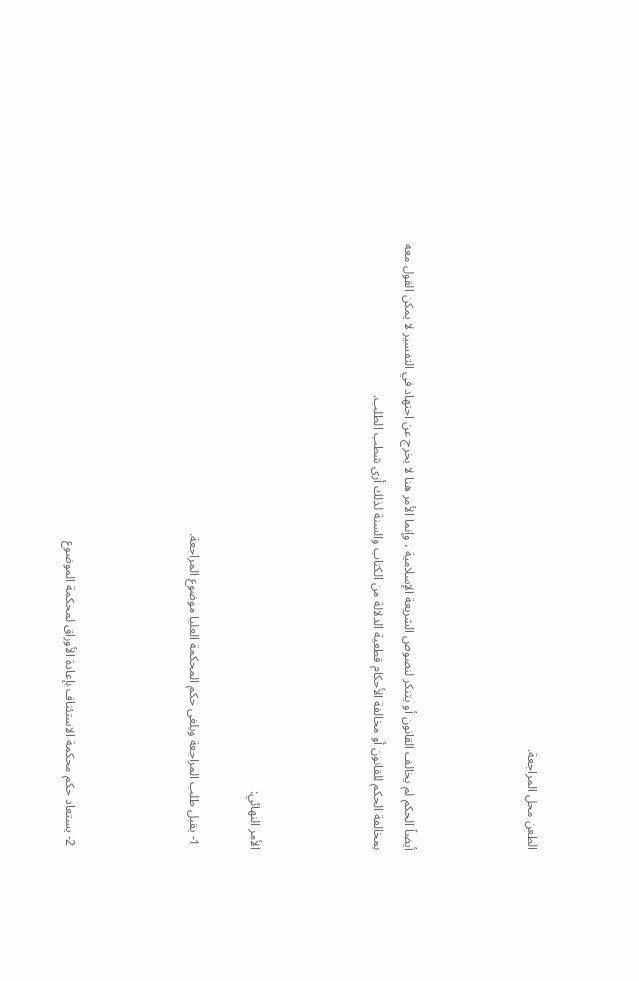الطعن محل المراجعة.



أيضاً الحكم لم يخالف القانون أو يتنكر لنصوص الشريعة الإسلامية ، وإنما الأمر هنا لا يخرج عن اجتهاد في التفسير لا يمكن القول معه بمخالفة الحكم للقانون أو مخالفة الأحكام قطعية الدلالة من الكتاب والسنة لذلك أرى شطب الطلب.



الأمر النهائي:

 1- يقبل طلب المراجعة ويلغى حكم المحكمة العليا موضوع المراجعة.



 2- يستعاد حكم محكمة الاستئناف بإعادة الأوراق لمحكمة الموضوع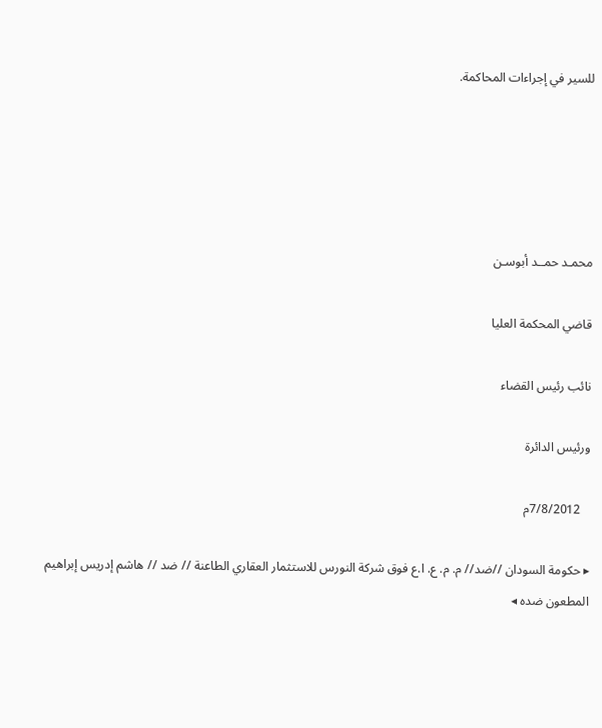للسير في إجراءات المحاكمة.





محمـد حمــد أبوسـن

قاضي المحكمة العليا

نائب رئيس القضاء

ورئيس الدائرة

   7/8/2012م

▸ حكومة السودان //ضد// م. م. ع. ا.ع فوق شركة النورس للاستثمار العقاري الطاعنة // ضد // هاشم إدريس إبراهيم المطعون ضده ◂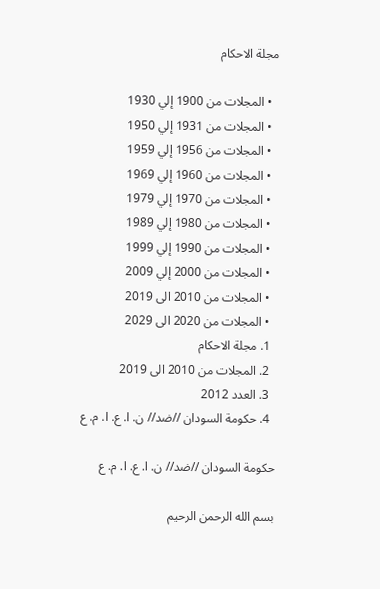مجلة الاحكام

  • المجلات من 1900 إلي 1930
  • المجلات من 1931 إلي 1950
  • المجلات من 1956 إلي 1959
  • المجلات من 1960 إلي 1969
  • المجلات من 1970 إلي 1979
  • المجلات من 1980 إلي 1989
  • المجلات من 1990 إلي 1999
  • المجلات من 2000 إلي 2009
  • المجلات من 2010 الى 2019
  • المجلات من 2020 الى 2029
  1. مجلة الاحكام
  2. المجلات من 2010 الى 2019
  3. العدد 2012
  4. حكومة السودان //ضد// ن. ا. ع. ا. م. ع

حكومة السودان //ضد// ن. ا. ع. ا. م. ع

بسم الله الرحمن الرحيم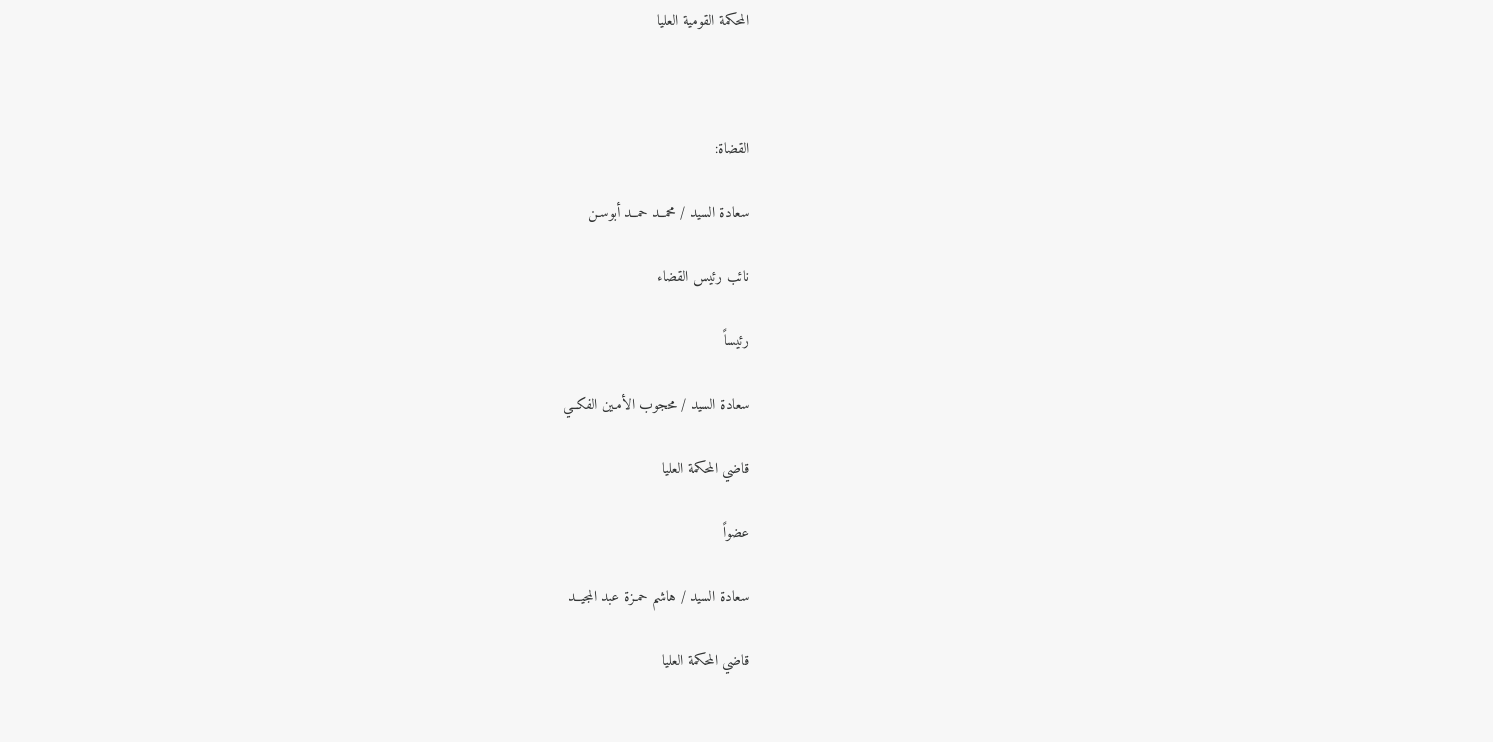المحكمة القومية العليا



القضاة:

سعادة السيد / محمــد حمــد أبوسـن

نائب رئيس القضاء

رئيساً

سعادة السيد / محجوب الأمـين الفكــي

قاضي المحكمة العليا

عضواً

سعادة السيد / هاشم حمـزة عبد المجيــد

قاضي المحكمة العليا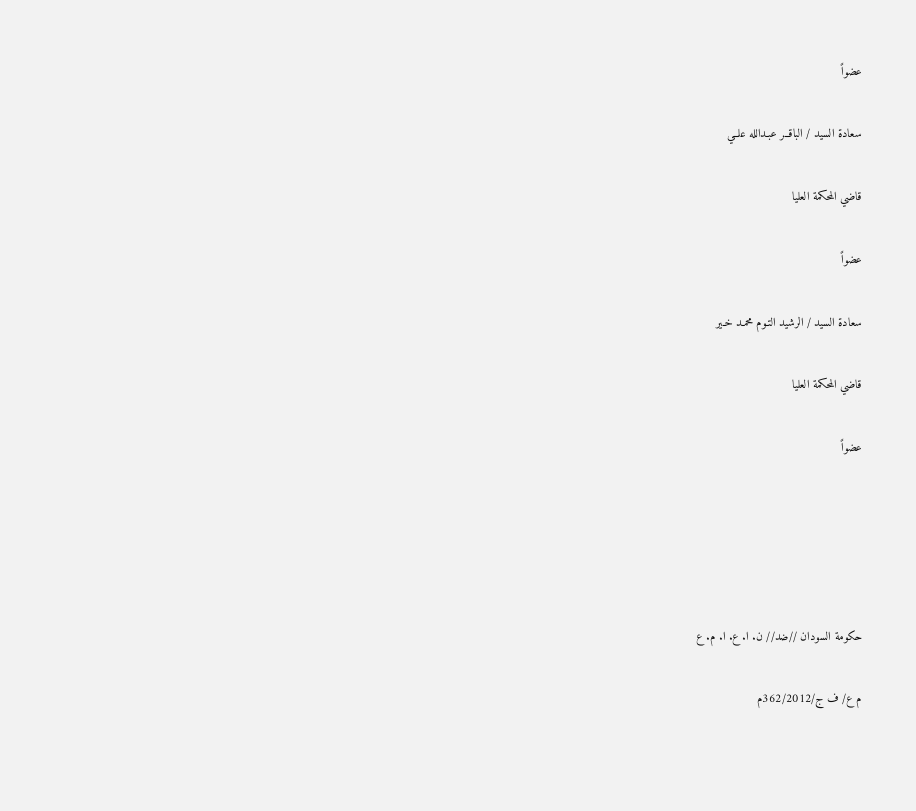عضواً

سعادة السيد / الباقــر عبـدالله علــي

قاضي المحكمة العليا

عضواً

سعادة السيد / الرشيد التـوم محمـد خـير

قاضي المحكمة العليا

عضواً





حكومة السودان //ضد// ن. ا. ع. ا. م. ع

م ع/ ف ج/362/2012م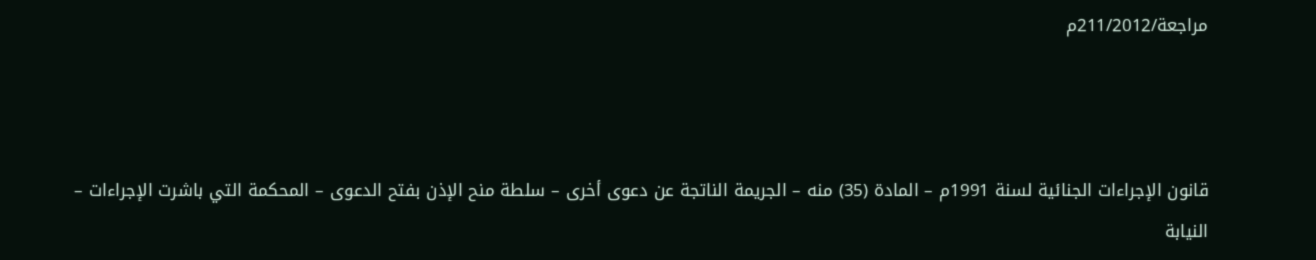مراجعة/211/2012م



قانون الإجراءات الجنائية لسنة 1991م – المادة (35) منه – الجريمة الناتجة عن دعوى أخرى – سلطة منح الإذن بفتح الدعوى – المحكمة التي باشرت الإجراءات – النيابة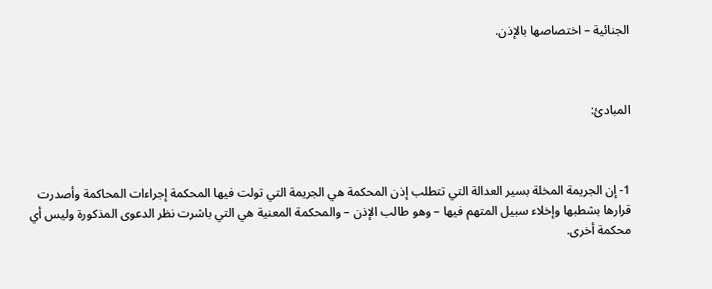الجنائية – اختصاصها بالإذن.



المبادئ:



1- إن الجريمة المخلة بسير العدالة التي تتطلب إذن المحكمة هي الجريمة التي تولت فيها المحكمة إجراءات المحاكمة وأصدرت قرارها بشطبها وإخلاء سبيل المتهم فيها – وهو طالب الإذن – والمحكمة المعنية هي التي باشرت نظر الدعوى المذكورة وليس أي محكمة أخرى.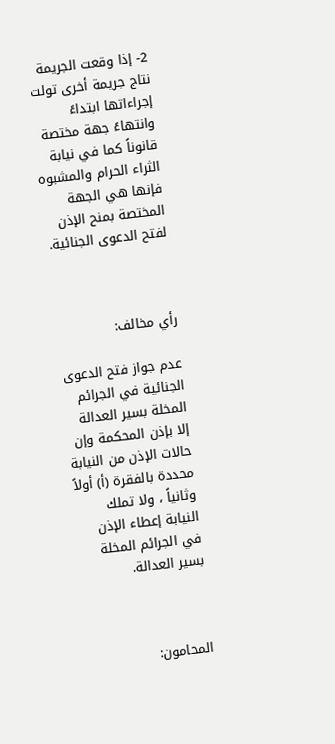2- إذا وقعت الجريمة نتاج جريمة أخرى تولت إجراءاتها ابتداءً وانتهاءً جهة مختصة قانوناً كما في نيابة الثراء الحرام والمشبوه فإنها هي الجهة المختصة بمنح الإذن لفتح الدعوى الجنائية.



رأي مخالف:

عدم جواز فتح الدعوى الجنائية في الجرائم المخلة بسير العدالة إلا بإذن المحكمة وإن حالات الإذن من النيابة محددة بالفقرة (أ) أولاً وثانياً ، ولا تملك النيابة إعطاء الإذن في الجرائم المخلة بسير العدالة.



المحامون: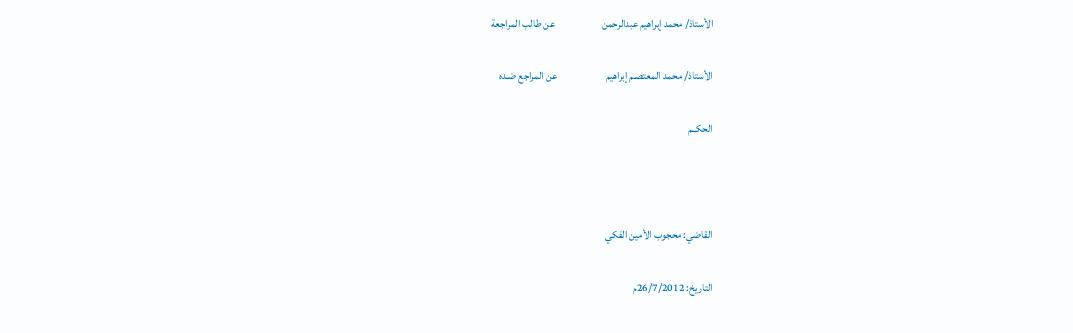الأستاذ/ محمد إبراهيم عبدالرحمن                      عن طالب المراجعة

الأستاذ/ محمد المعتصـم إبراهيم                       عن المراجع ضـده

الحكــم



القاضي: محجوب الأمين الفكي

التاريخ: 26/7/2012م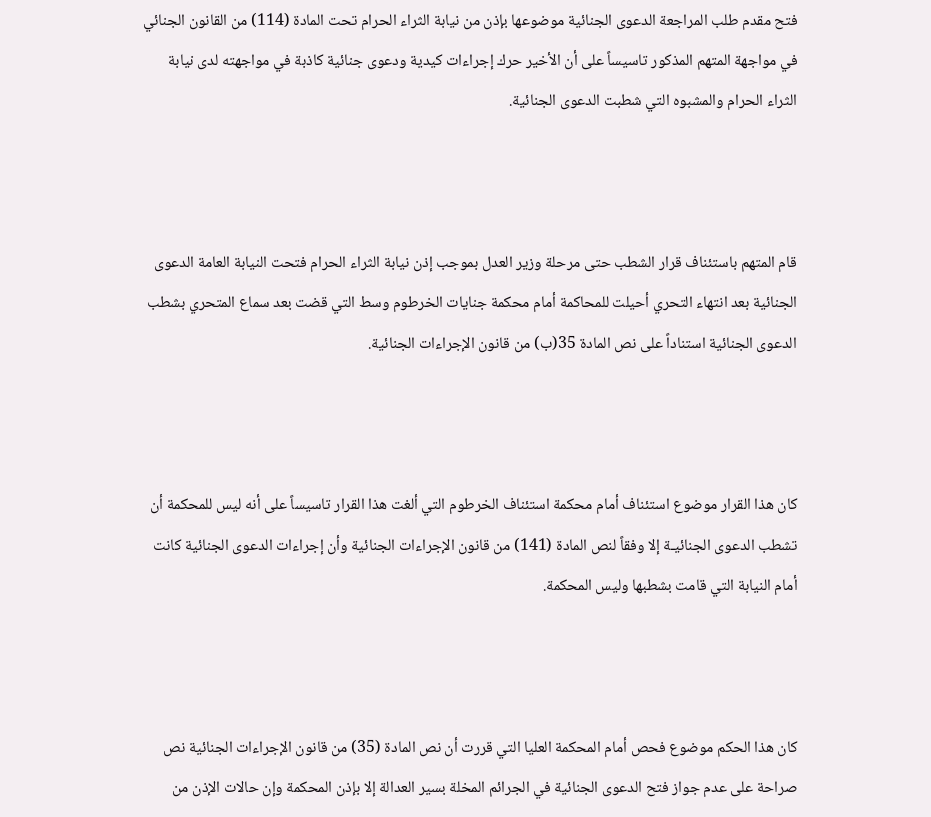فتح مقدم طلب المراجعة الدعوى الجنائية موضوعها بإذن من نيابة الثراء الحرام تحت المادة (114) من القانون الجنائي في مواجهة المتهم المذكور تاسيساً على أن الأخير حرك إجراءات كيدية ودعوى جنائية كاذبة في مواجهته لدى نيابة الثراء الحرام والمشبوه التي شطبت الدعوى الجنائية.



قام المتهم باستئناف قرار الشطب حتى مرحلة وزير العدل بموجب إذن نيابة الثراء الحرام فتحت النيابة العامة الدعوى الجنائية بعد انتهاء التحري أحيلت للمحاكمة أمام محكمة جنايات الخرطوم وسط التي قضت بعد سماع المتحري بشطب الدعوى الجنائية استناداً على نص المادة 35(ب) من قانون الإجراءات الجنائية.



كان هذا القرار موضوع استئناف أمام محكمة استئناف الخرطوم التي ألغت هذا القرار تاسيساً على أنه ليس للمحكمة أن تشطب الدعوى الجنائيـة إلا وفقاً لنص المادة (141) من قانون الإجراءات الجنائية وأن إجراءات الدعوى الجنائية كانت أمام النيابة التي قامت بشطبها وليس المحكمة.



كان هذا الحكم موضوع فحص أمام المحكمة العليا التي قررت أن نص المادة (35) من قانون الإجراءات الجنائية نص صراحة على عدم جواز فتح الدعوى الجنائية في الجرائم المخلة بسير العدالة إلا بإذن المحكمة وإن حالات الإذن من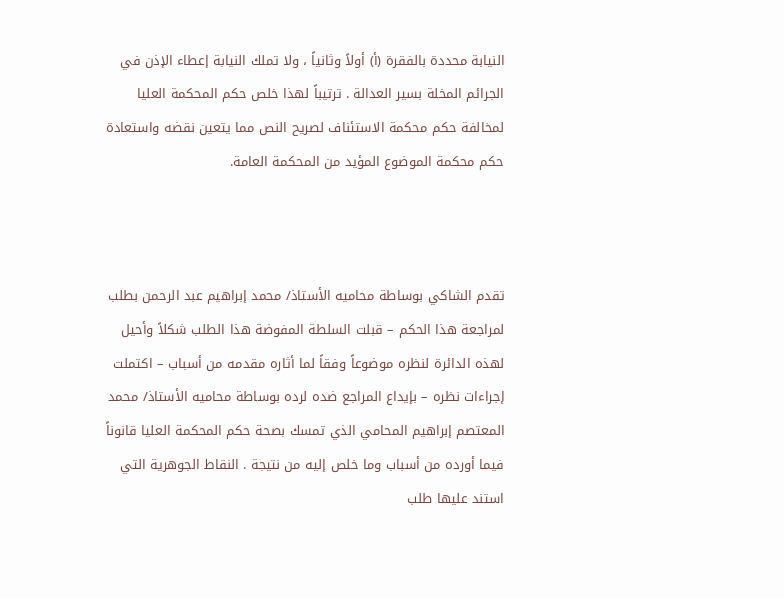النيابة محددة بالفقرة (أ) أولاً وثانياً ، ولا تملك النيابة إعطاء الإذن في الجرائم المخلة بسير العدالة . ترتيباً لهذا خلص حكم المحكمة العليا لمخالفة حكم محكمة الاستئناف لصريح النص مما يتعين نقضه واستعادة حكم محكمة الموضوع المؤيد من المحكمة العامة.



تقدم الشاكي بوساطة محاميه الأستاذ/ محمد إبراهيم عبد الرحمن بطلب لمراجعة هذا الحكم – قبلت السلطة المفوضة هذا الطلب شكلاً وأحيل لهذه الدائرة لنظره موضوعاً وفقاً لما أثاره مقدمه من أسباب – اكتملت إجراءات نظره – بإيداع المراجع ضده لرده بوساطة محاميه الأستاذ/ محمد المعتصم إبراهيم المحامي الذي تمسك بصحة حكم المحكمة العليا قانوناً فيما أورده من أسباب وما خلص إليه من نتيجة . النقاط الجوهرية التي استند عليها طلب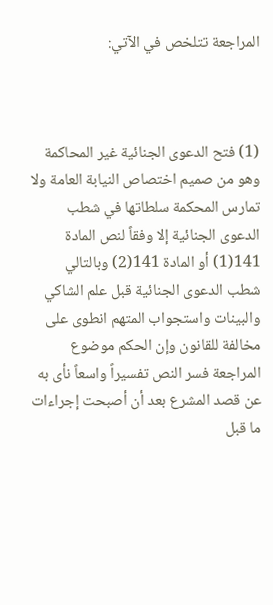المراجعة تتلخص في الآتي:



(1) فتح الدعوى الجنائية غير المحاكمة وهو من صميم اختصاص النيابة العامة ولا تمارس المحكمة سلطاتها في شطب الدعوى الجنائية إلا وفقاً لنص المادة 141(1) أو المادة 141(2) وبالتالي شطب الدعوى الجنائية قبل علم الشاكي والبينات واستجواب المتهم انطوى على مخالفة للقانون وإن الحكم موضوع المراجعة فسر النص تفسيراً واسعاً نأى به عن قصد المشرع بعد أن أصبحت إجراءات ما قبل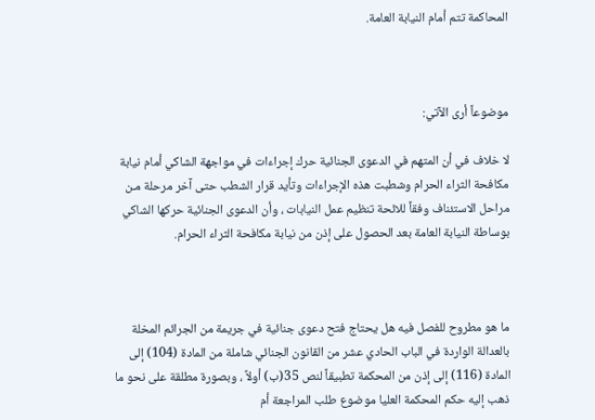المحاكمة تتم أمام النيابة العامة.



موضوعاً أرى الآتي:

لا خلاف في أن المتهم في الدعوى الجنائية حرك إجراءات في مواجهة الشاكي أمام نيابة مكافحة الثراء الحرام وشطبت هذه الإجراءات وتأيد قرار الشطب حتى آخر مرحلة مـن مراحل الاستئناف وفقاً للائحة تنظيم عمل النيابات ، وأن الدعوى الجنائية حركها الشاكي بوساطة النيابة العامة بعد الحصول على إذن من نيابة مكافحة الثراء الحرام.



ما هو مطروح للفصل فيه هل يحتاج فتح دعوى جنائية في جريمة من الجرائم المخلة بالعدالة الواردة في الباب الحادي عشر من القانون الجنائي شاملة من المادة (104) إلى المادة (116) إلى إذن من المحكمة تطبيقاً لنص 35(ب) أولاً ، وبصورة مطلقة على نحو ما ذهب إليه حكم المحكمة العليا موضوع طلب المراجعة أم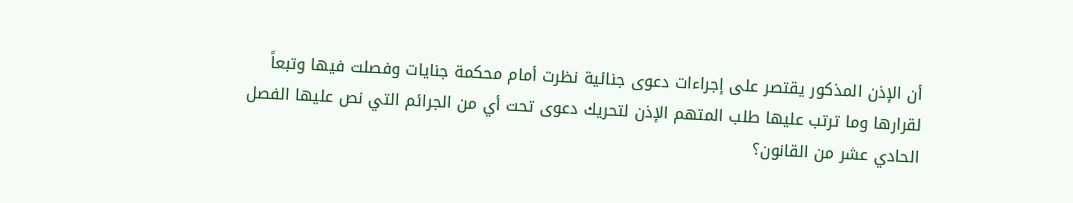أن الإذن المذكور يقتصر على إجراءات دعوى جنائية نظرت أمام محكمة جنايات وفصلت فيها وتبعاً لقرارها وما ترتب عليها طلب المتهم الإذن لتحريك دعوى تحت أي من الجرائم التي نص عليها الفصل الحادي عشر من القانون؟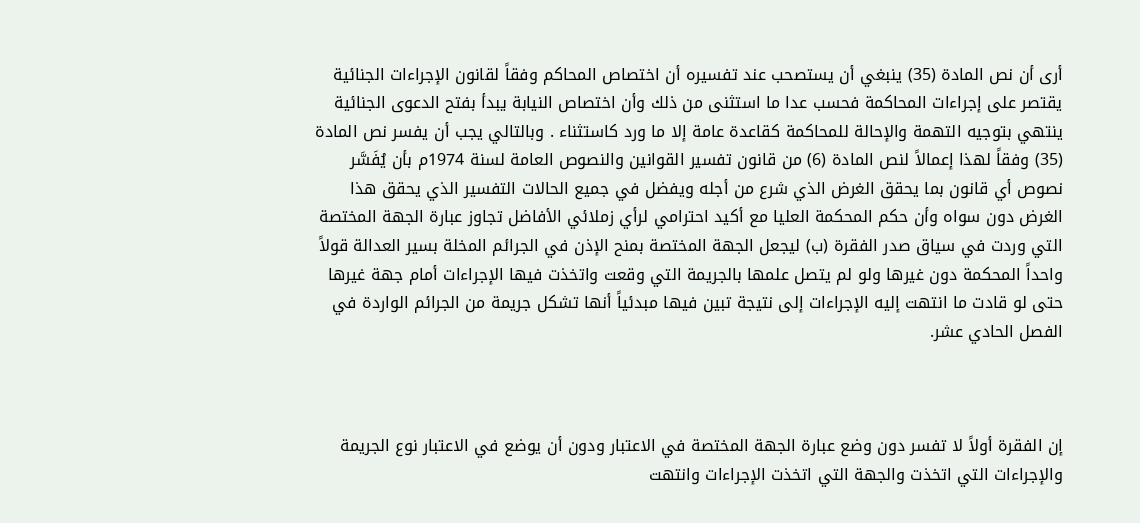أرى أن نص المادة (35) ينبغي أن يستصحب عند تفسيره أن اختصاص المحاكم وفقاً لقانون الإجراءات الجنائية يقتصر على إجراءات المحاكمة فحسب عدا ما استثنى من ذلك وأن اختصاص النيابة يبدأ بفتح الدعوى الجنائية ينتهي بتوجيه التهمة والإحالة للمحاكمة كقاعدة عامة إلا ما ورد كاستثناء . وبالتالي يجب أن يفسر نص المادة (35) وفقاً لهذا إعمالاً لنص المادة (6) من قانون تفسير القوانين والنصوص العامة لسنة 1974م بأن يُفَسَّر نصوص أي قانون بما يحقق الغرض الذي شرع من أجله ويفضل في جميع الحالات التفسير الذي يحقق هذا الغرض دون سواه وأن حكم المحكمة العليا مع أكيد احترامي لرأي زملائي الأفاضل تجاوز عبارة الجهة المختصة التي وردت في سياق صدر الفقرة (ب) ليجعل الجهة المختصة بمنح الإذن في الجرائم المخلة بسير العدالة قولاً واحداً المحكمة دون غيرها ولو لم يتصل علمها بالجريمة التي وقعت واتخذت فيها الإجراءات أمام جهة غيرها حتى لو قادت ما انتهت إليه الإجراءات إلى نتيجة تبين فيها مبدئياً أنها تشكل جريمة من الجرائم الواردة في الفصل الحادي عشر.



إن الفقرة أولاً لا تفسر دون وضع عبارة الجهة المختصة في الاعتبار ودون أن يوضع في الاعتبار نوع الجريمة والإجراءات التي اتخذت والجهة التي اتخذت الإجراءات وانتهت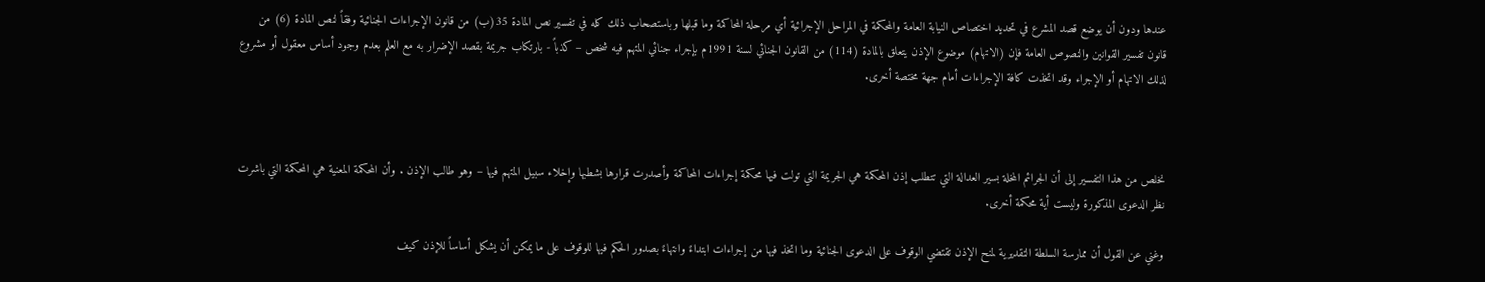عندها ودون أن يوضع قصد المشرع في تحديد اختصاص النيابة العامة والمحكمة في المراحل الإجرائية أي مرحلة المحاكمة وما قبلها وباستصحاب ذلك كله في تفسير نص المادة 35(ب) من قانون الإجراءات الجنائية وفقاً لنص المادة (6) من قانون تفسير القوانين والنصوص العامة فإن (الاتهام) موضوع الإذن يتعلق بالمادة (114) من القانون الجنائي لسنة 1991م بإجراء جنائي المتهم فيه شخص – كذباً - بارتكاب جريمة بقصد الإضرار به مع العلم بعدم وجود أساس معقول أو مشروع لذلك الاتهام أو الإجراء وقد اتخذت كافة الإجراءات أمام جهة مختصة أخرى.



نخلص من هذا التفسير إلى أن الجرائم المخلة بسير العدالة التي تتطلب إذن المحكمة هي الجريمة التي تولت فيها محكمة إجراءات المحاكمة وأصدرت قرارها بشطبها وإخلاء سبيل المتهم فيها – وهو طالب الإذن . وأن المحكمة المعنية هي المحكمة التي باشرت نظر الدعوى المذكورة وليست أية محكمة أخرى.

وغني عن القول أن ممارسة السلطة التقديرية لمنح الإذن تقتضي الوقوف على الدعوى الجنائية وما اتخذ فيها من إجراءات ابتداءً وانتهاءً بصدور الحكم فيها للوقوف على ما يمكن أن يشكل أساساً للإذن كيف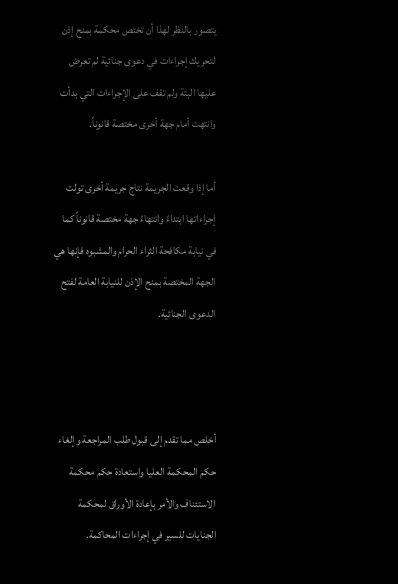يتصور بالنظر لهذا أن تختص محكمة بمنح إذن لتحريك إجراءات في دعوى جنائية لم تعرض عليها البتة ولم تقف على الإجراءات التي بدأت وانتهت أمام جهة أخرى مختصة قانوناً.

أما إذا وقعت الجريمة نتاج جريمة أخرى تولت إجراءاتها ابتداءً وانتهاءً جهة مختصة قانوناً كما في نيابة مكافحة الثراء الحرام والمشبوه فإنها هي الجهة المختصة بمنح الإذن للنيابة العامة لفتح الدعوى الجنائية.



أخلص مما تقدم إلى قبول طلب المراجعة وإلغاء حكم المحكمة العليا واستعادة حكم محكمة الاستئناف والأمر بإعادة الأوراق لمحكمة الجنايات للسير في إجراءات المحاكمة.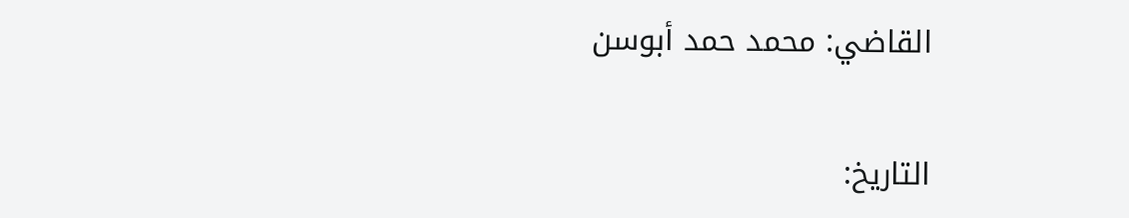القاضي: محمد حمد أبوسن

التاريخ: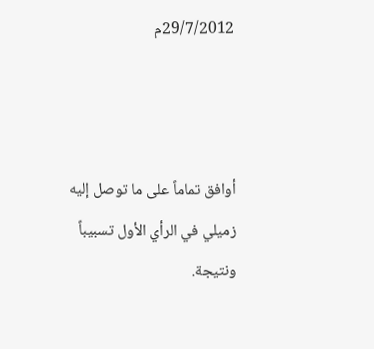29/7/2012م



أوافق تماماً على ما توصل إليه زميلي في الرأي الأول تسبيباً ونتيجة.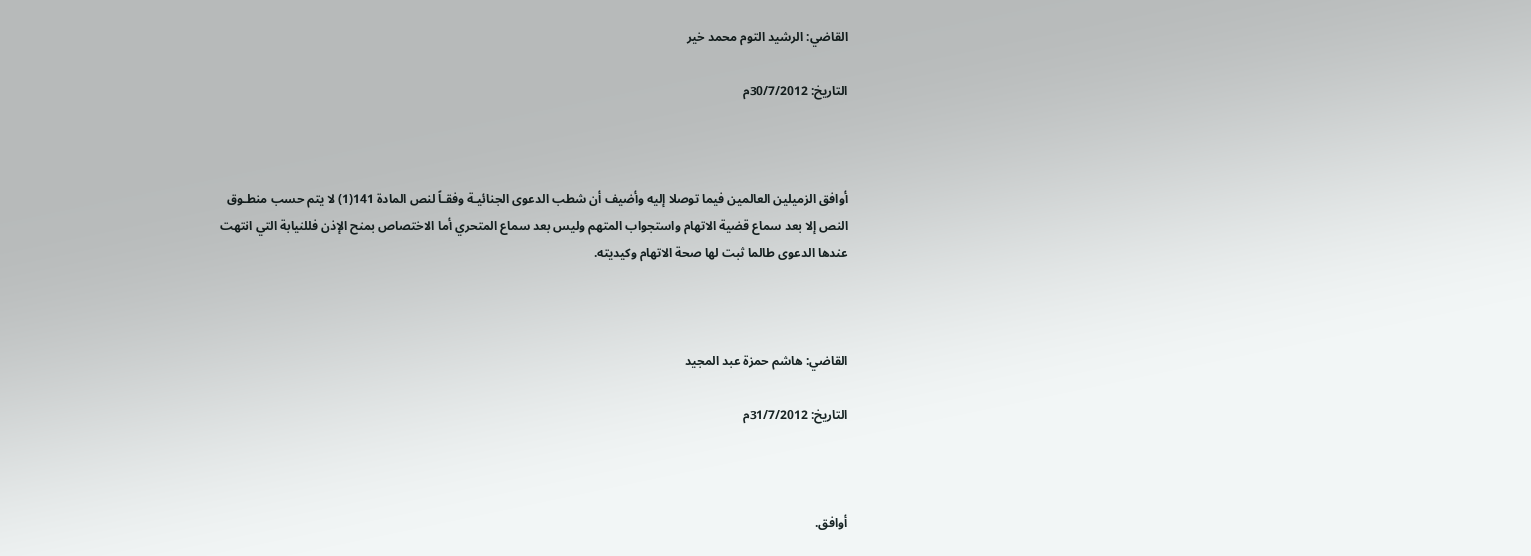القاضي: الرشيد التوم محمد خير

التاريخ: 30/7/2012م



أوافق الزميلين العالمين فيما توصلا إليه وأضيف أن شطب الدعوى الجنائيـة وفقـاً لنص المادة 141(1) لا يتم حسب منطـوق النص إلا بعد سماع قضية الاتهام واستجواب المتهم وليس بعد سماع المتحري أما الاختصاص بمنح الإذن فللنيابة التي انتهت عندها الدعوى طالما ثبت لها صحة الاتهام وكيديته.



القاضي: هاشم حمزة عبد المجيد

التاريخ: 31/7/2012م



أوافق.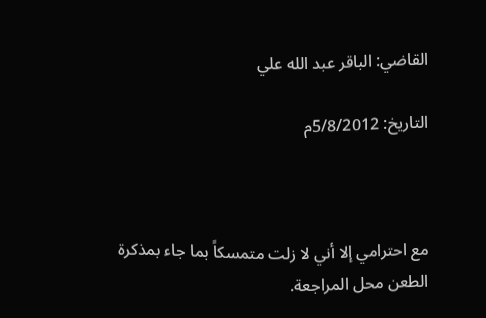القاضي: الباقر عبد الله علي

التاريخ: 5/8/2012م



مع احترامي إلا أني لا زلت متمسكاً بما جاء بمذكرة الطعن محل المراجعة.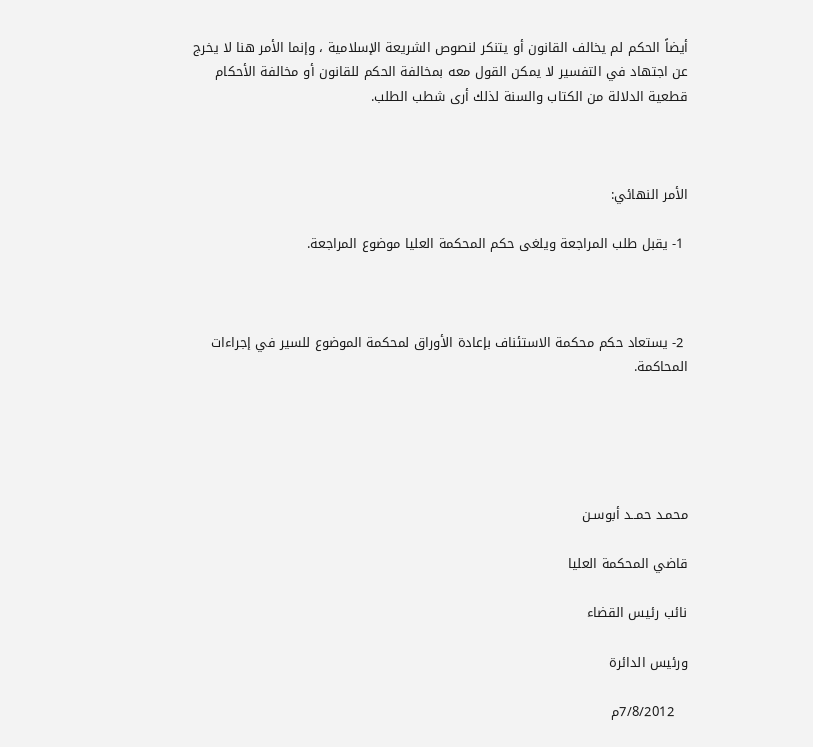أيضاً الحكم لم يخالف القانون أو يتنكر لنصوص الشريعة الإسلامية ، وإنما الأمر هنا لا يخرج عن اجتهاد في التفسير لا يمكن القول معه بمخالفة الحكم للقانون أو مخالفة الأحكام قطعية الدلالة من الكتاب والسنة لذلك أرى شطب الطلب.



الأمر النهائي:

 1- يقبل طلب المراجعة ويلغى حكم المحكمة العليا موضوع المراجعة.



 2- يستعاد حكم محكمة الاستئناف بإعادة الأوراق لمحكمة الموضوع للسير في إجراءات المحاكمة.





محمـد حمــد أبوسـن

قاضي المحكمة العليا

نائب رئيس القضاء

ورئيس الدائرة

   7/8/2012م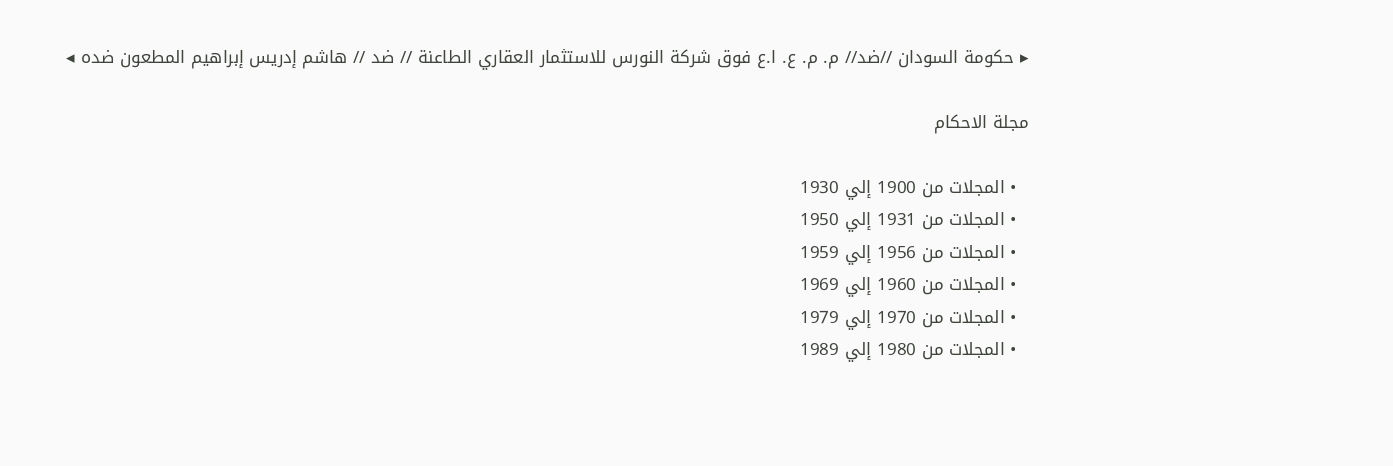▸ حكومة السودان //ضد// م. م. ع. ا.ع فوق شركة النورس للاستثمار العقاري الطاعنة // ضد // هاشم إدريس إبراهيم المطعون ضده ◂

مجلة الاحكام

  • المجلات من 1900 إلي 1930
  • المجلات من 1931 إلي 1950
  • المجلات من 1956 إلي 1959
  • المجلات من 1960 إلي 1969
  • المجلات من 1970 إلي 1979
  • المجلات من 1980 إلي 1989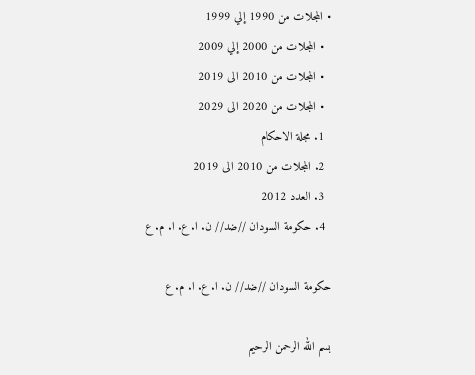• المجلات من 1990 إلي 1999
  • المجلات من 2000 إلي 2009
  • المجلات من 2010 الى 2019
  • المجلات من 2020 الى 2029
  1. مجلة الاحكام
  2. المجلات من 2010 الى 2019
  3. العدد 2012
  4. حكومة السودان //ضد// ن. ا. ع. ا. م. ع

حكومة السودان //ضد// ن. ا. ع. ا. م. ع

بسم الله الرحمن الرحيم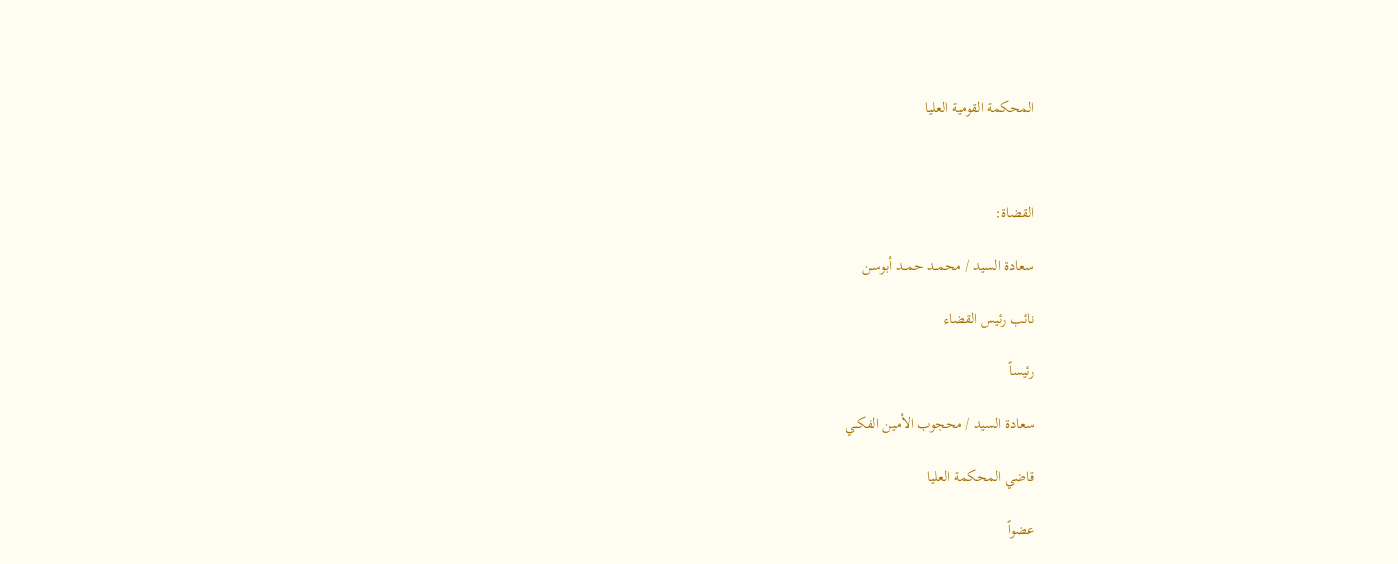المحكمة القومية العليا



القضاة:

سعادة السيد / محمــد حمــد أبوسـن

نائب رئيس القضاء

رئيساً

سعادة السيد / محجوب الأمـين الفكــي

قاضي المحكمة العليا

عضواً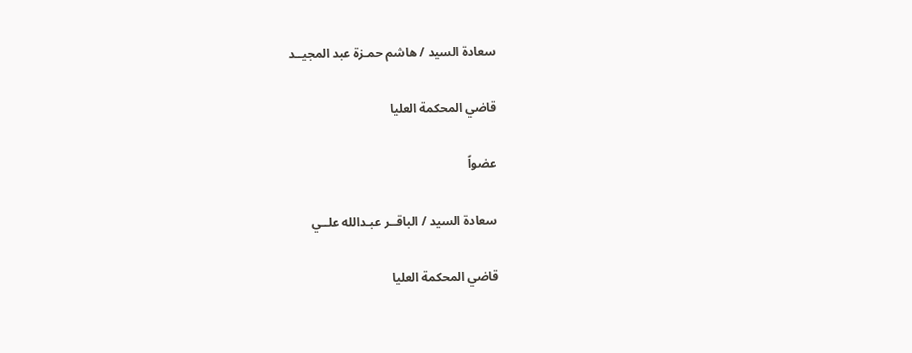سعادة السيد / هاشم حمـزة عبد المجيــد

قاضي المحكمة العليا

عضواً

سعادة السيد / الباقــر عبـدالله علــي

قاضي المحكمة العليا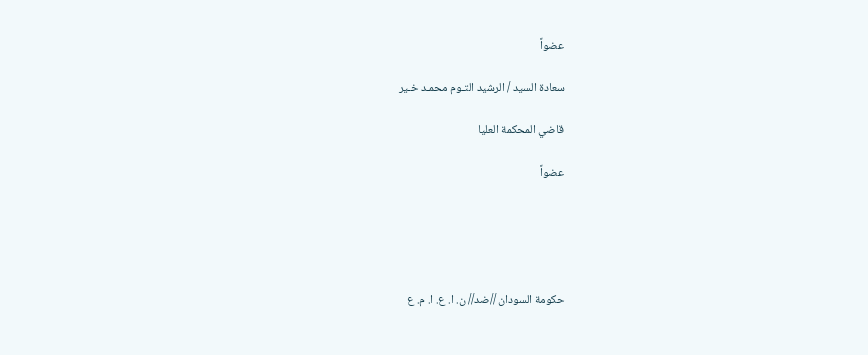عضواً

سعادة السيد / الرشيد التـوم محمـد خـير

قاضي المحكمة العليا

عضواً





حكومة السودان //ضد// ن. ا. ع. ا. م. ع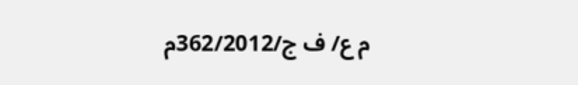م ع/ ف ج/362/2012م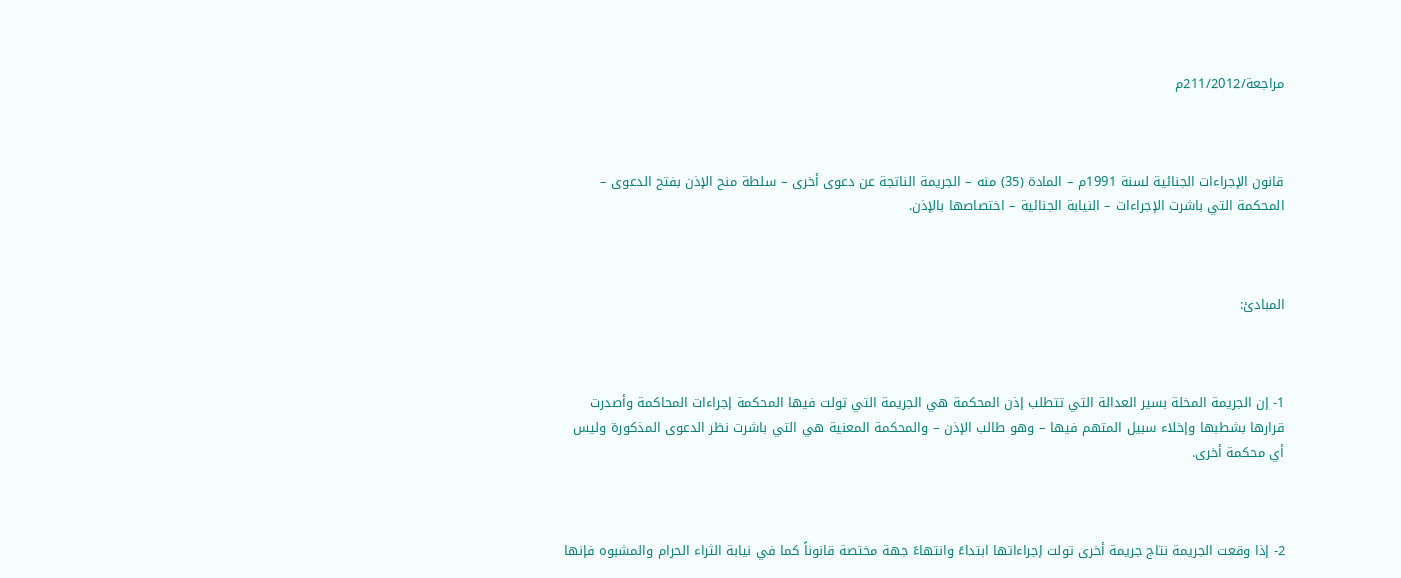مراجعة/211/2012م



قانون الإجراءات الجنائية لسنة 1991م – المادة (35) منه – الجريمة الناتجة عن دعوى أخرى – سلطة منح الإذن بفتح الدعوى – المحكمة التي باشرت الإجراءات – النيابة الجنائية – اختصاصها بالإذن.



المبادئ:



1- إن الجريمة المخلة بسير العدالة التي تتطلب إذن المحكمة هي الجريمة التي تولت فيها المحكمة إجراءات المحاكمة وأصدرت قرارها بشطبها وإخلاء سبيل المتهم فيها – وهو طالب الإذن – والمحكمة المعنية هي التي باشرت نظر الدعوى المذكورة وليس أي محكمة أخرى.



2- إذا وقعت الجريمة نتاج جريمة أخرى تولت إجراءاتها ابتداءً وانتهاءً جهة مختصة قانوناً كما في نيابة الثراء الحرام والمشبوه فإنها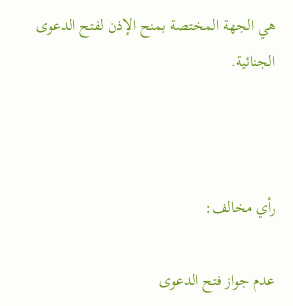هي الجهة المختصة بمنح الإذن لفتح الدعوى الجنائية.



رأي مخالف:

عدم جواز فتح الدعوى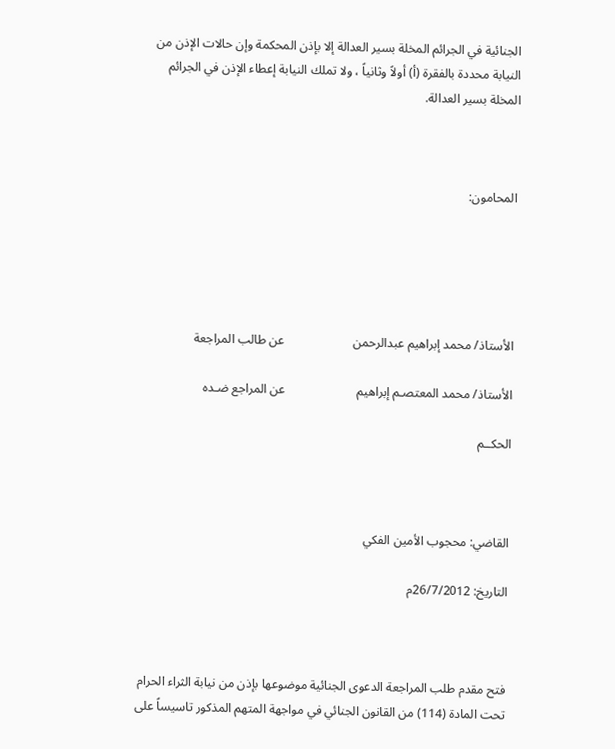الجنائية في الجرائم المخلة بسير العدالة إلا بإذن المحكمة وإن حالات الإذن من النيابة محددة بالفقرة (أ) أولاً وثانياً ، ولا تملك النيابة إعطاء الإذن في الجرائم المخلة بسير العدالة.



المحامون:





الأستاذ/ محمد إبراهيم عبدالرحمن                      عن طالب المراجعة

الأستاذ/ محمد المعتصـم إبراهيم                       عن المراجع ضـده

الحكــم



القاضي: محجوب الأمين الفكي

التاريخ: 26/7/2012م



فتح مقدم طلب المراجعة الدعوى الجنائية موضوعها بإذن من نيابة الثراء الحرام تحت المادة (114) من القانون الجنائي في مواجهة المتهم المذكور تاسيساً على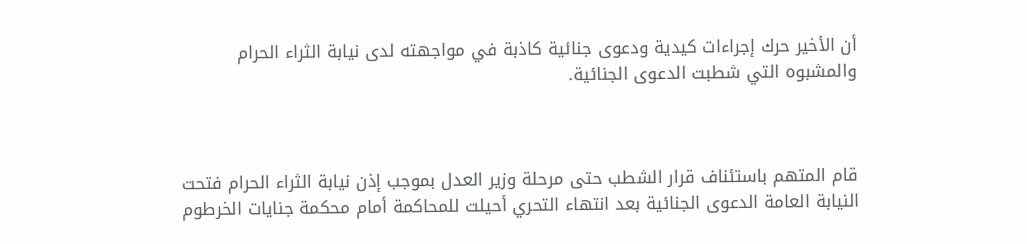أن الأخير حرك إجراءات كيدية ودعوى جنائية كاذبة في مواجهته لدى نيابة الثراء الحرام والمشبوه التي شطبت الدعوى الجنائية.



قام المتهم باستئناف قرار الشطب حتى مرحلة وزير العدل بموجب إذن نيابة الثراء الحرام فتحت النيابة العامة الدعوى الجنائية بعد انتهاء التحري أحيلت للمحاكمة أمام محكمة جنايات الخرطوم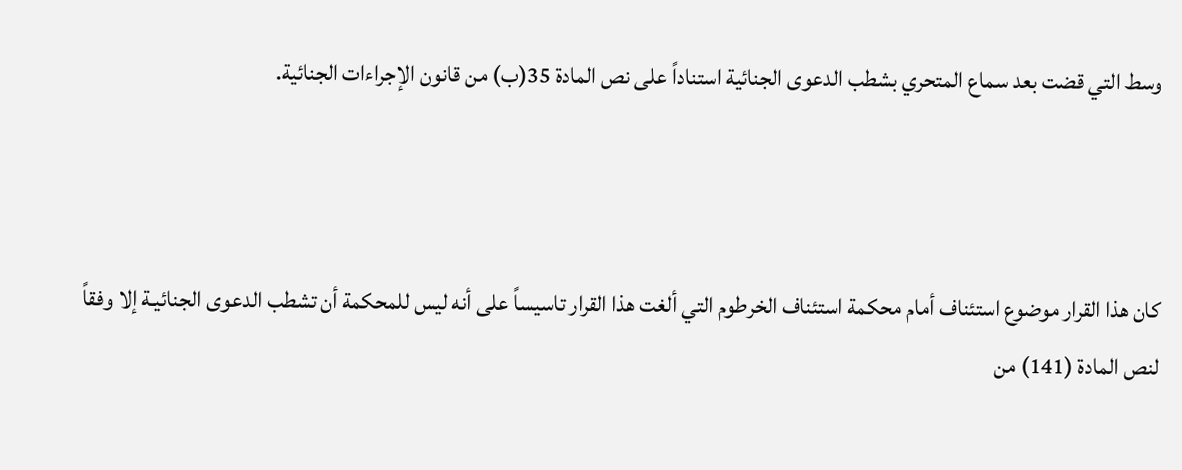وسط التي قضت بعد سماع المتحري بشطب الدعوى الجنائية استناداً على نص المادة 35(ب) من قانون الإجراءات الجنائية.



كان هذا القرار موضوع استئناف أمام محكمة استئناف الخرطوم التي ألغت هذا القرار تاسيساً على أنه ليس للمحكمة أن تشطب الدعوى الجنائيـة إلا وفقاً لنص المادة (141) من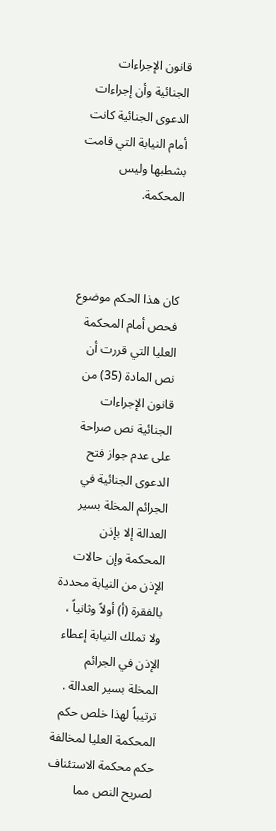قانون الإجراءات الجنائية وأن إجراءات الدعوى الجنائية كانت أمام النيابة التي قامت بشطبها وليس المحكمة.



كان هذا الحكم موضوع فحص أمام المحكمة العليا التي قررت أن نص المادة (35) من قانون الإجراءات الجنائية نص صراحة على عدم جواز فتح الدعوى الجنائية في الجرائم المخلة بسير العدالة إلا بإذن المحكمة وإن حالات الإذن من النيابة محددة بالفقرة (أ) أولاً وثانياً ، ولا تملك النيابة إعطاء الإذن في الجرائم المخلة بسير العدالة . ترتيباً لهذا خلص حكم المحكمة العليا لمخالفة حكم محكمة الاستئناف لصريح النص مما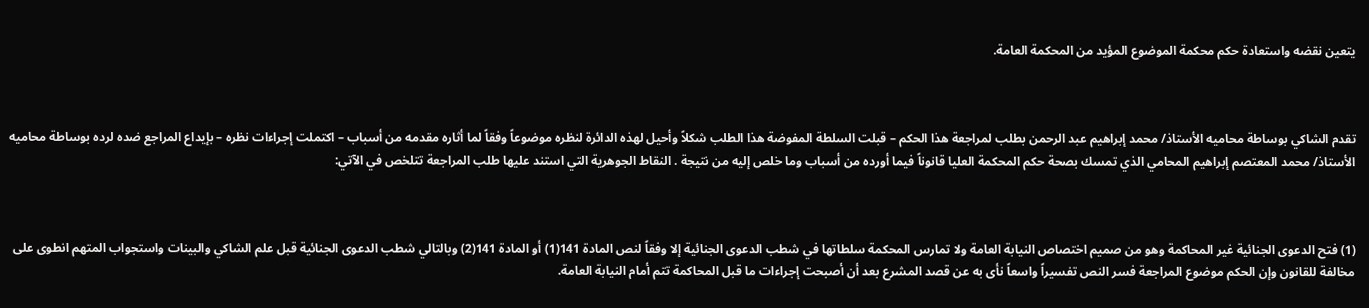يتعين نقضه واستعادة حكم محكمة الموضوع المؤيد من المحكمة العامة.



تقدم الشاكي بوساطة محاميه الأستاذ/ محمد إبراهيم عبد الرحمن بطلب لمراجعة هذا الحكم – قبلت السلطة المفوضة هذا الطلب شكلاً وأحيل لهذه الدائرة لنظره موضوعاً وفقاً لما أثاره مقدمه من أسباب – اكتملت إجراءات نظره – بإيداع المراجع ضده لرده بوساطة محاميه الأستاذ/ محمد المعتصم إبراهيم المحامي الذي تمسك بصحة حكم المحكمة العليا قانوناً فيما أورده من أسباب وما خلص إليه من نتيجة . النقاط الجوهرية التي استند عليها طلب المراجعة تتلخص في الآتي:



(1) فتح الدعوى الجنائية غير المحاكمة وهو من صميم اختصاص النيابة العامة ولا تمارس المحكمة سلطاتها في شطب الدعوى الجنائية إلا وفقاً لنص المادة 141(1) أو المادة 141(2) وبالتالي شطب الدعوى الجنائية قبل علم الشاكي والبينات واستجواب المتهم انطوى على مخالفة للقانون وإن الحكم موضوع المراجعة فسر النص تفسيراً واسعاً نأى به عن قصد المشرع بعد أن أصبحت إجراءات ما قبل المحاكمة تتم أمام النيابة العامة.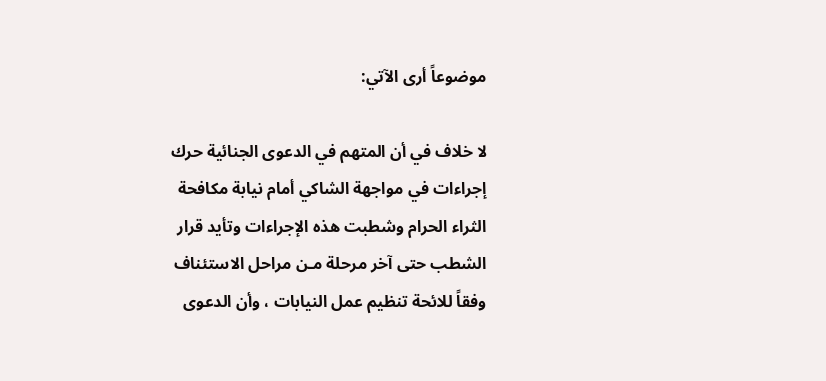موضوعاً أرى الآتي:

لا خلاف في أن المتهم في الدعوى الجنائية حرك إجراءات في مواجهة الشاكي أمام نيابة مكافحة الثراء الحرام وشطبت هذه الإجراءات وتأيد قرار الشطب حتى آخر مرحلة مـن مراحل الاستئناف وفقاً للائحة تنظيم عمل النيابات ، وأن الدعوى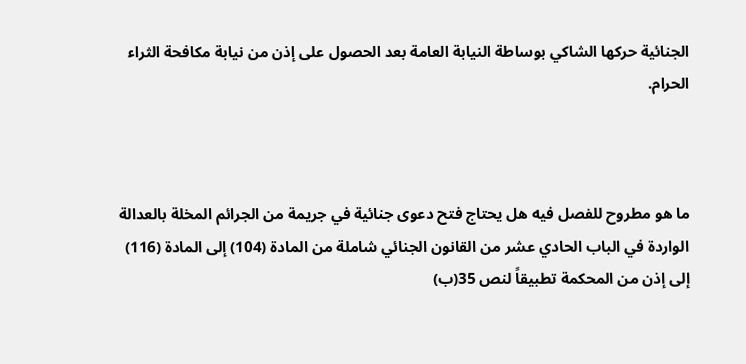الجنائية حركها الشاكي بوساطة النيابة العامة بعد الحصول على إذن من نيابة مكافحة الثراء الحرام.



ما هو مطروح للفصل فيه هل يحتاج فتح دعوى جنائية في جريمة من الجرائم المخلة بالعدالة الواردة في الباب الحادي عشر من القانون الجنائي شاملة من المادة (104) إلى المادة (116) إلى إذن من المحكمة تطبيقاً لنص 35(ب)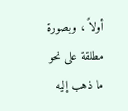أولاً ، وبصورة مطلقة على نحو ما ذهب إليه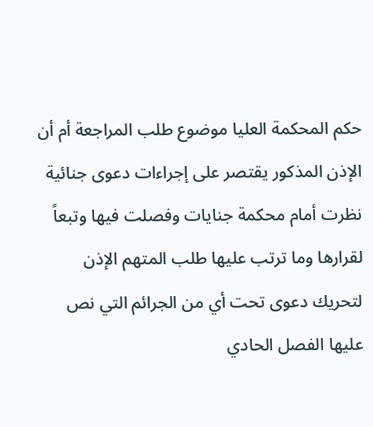حكم المحكمة العليا موضوع طلب المراجعة أم أن الإذن المذكور يقتصر على إجراءات دعوى جنائية نظرت أمام محكمة جنايات وفصلت فيها وتبعاً لقرارها وما ترتب عليها طلب المتهم الإذن لتحريك دعوى تحت أي من الجرائم التي نص عليها الفصل الحادي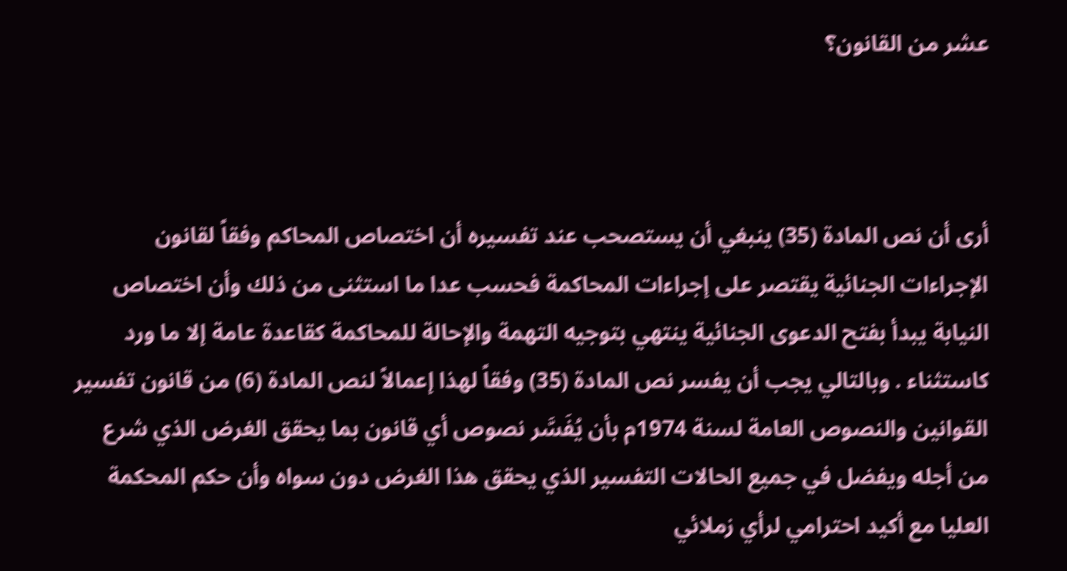عشر من القانون؟



أرى أن نص المادة (35) ينبغي أن يستصحب عند تفسيره أن اختصاص المحاكم وفقاً لقانون الإجراءات الجنائية يقتصر على إجراءات المحاكمة فحسب عدا ما استثنى من ذلك وأن اختصاص النيابة يبدأ بفتح الدعوى الجنائية ينتهي بتوجيه التهمة والإحالة للمحاكمة كقاعدة عامة إلا ما ورد كاستثناء . وبالتالي يجب أن يفسر نص المادة (35) وفقاً لهذا إعمالاً لنص المادة (6) من قانون تفسير القوانين والنصوص العامة لسنة 1974م بأن يُفَسَّر نصوص أي قانون بما يحقق الغرض الذي شرع من أجله ويفضل في جميع الحالات التفسير الذي يحقق هذا الغرض دون سواه وأن حكم المحكمة العليا مع أكيد احترامي لرأي زملائي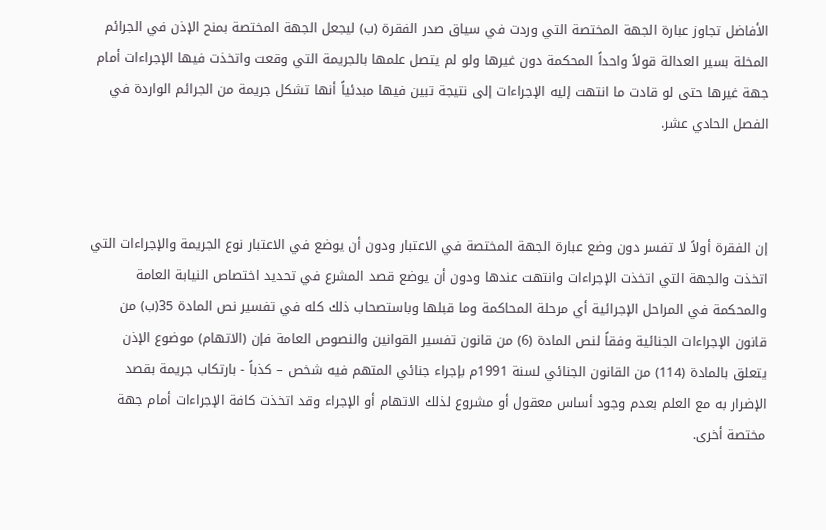الأفاضل تجاوز عبارة الجهة المختصة التي وردت في سياق صدر الفقرة (ب) ليجعل الجهة المختصة بمنح الإذن في الجرائم المخلة بسير العدالة قولاً واحداً المحكمة دون غيرها ولو لم يتصل علمها بالجريمة التي وقعت واتخذت فيها الإجراءات أمام جهة غيرها حتى لو قادت ما انتهت إليه الإجراءات إلى نتيجة تبين فيها مبدئياً أنها تشكل جريمة من الجرائم الواردة في الفصل الحادي عشر.



إن الفقرة أولاً لا تفسر دون وضع عبارة الجهة المختصة في الاعتبار ودون أن يوضع في الاعتبار نوع الجريمة والإجراءات التي اتخذت والجهة التي اتخذت الإجراءات وانتهت عندها ودون أن يوضع قصد المشرع في تحديد اختصاص النيابة العامة والمحكمة في المراحل الإجرائية أي مرحلة المحاكمة وما قبلها وباستصحاب ذلك كله في تفسير نص المادة 35(ب) من قانون الإجراءات الجنائية وفقاً لنص المادة (6) من قانون تفسير القوانين والنصوص العامة فإن (الاتهام) موضوع الإذن يتعلق بالمادة (114) من القانون الجنائي لسنة 1991م بإجراء جنائي المتهم فيه شخص – كذباً - بارتكاب جريمة بقصد الإضرار به مع العلم بعدم وجود أساس معقول أو مشروع لذلك الاتهام أو الإجراء وقد اتخذت كافة الإجراءات أمام جهة مختصة أخرى.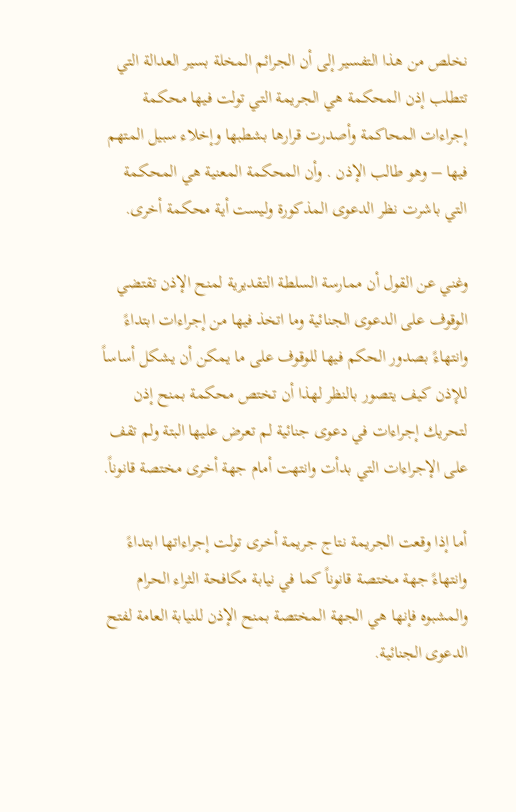نخلص من هذا التفسير إلى أن الجرائم المخلة بسير العدالة التي تتطلب إذن المحكمة هي الجريمة التي تولت فيها محكمة إجراءات المحاكمة وأصدرت قرارها بشطبها وإخلاء سبيل المتهم فيها – وهو طالب الإذن . وأن المحكمة المعنية هي المحكمة التي باشرت نظر الدعوى المذكورة وليست أية محكمة أخرى.

وغني عن القول أن ممارسة السلطة التقديرية لمنح الإذن تقتضي الوقوف على الدعوى الجنائية وما اتخذ فيها من إجراءات ابتداءً وانتهاءً بصدور الحكم فيها للوقوف على ما يمكن أن يشكل أساساً للإذن كيف يتصور بالنظر لهذا أن تختص محكمة بمنح إذن لتحريك إجراءات في دعوى جنائية لم تعرض عليها البتة ولم تقف على الإجراءات التي بدأت وانتهت أمام جهة أخرى مختصة قانوناً.

أما إذا وقعت الجريمة نتاج جريمة أخرى تولت إجراءاتها ابتداءً وانتهاءً جهة مختصة قانوناً كما في نيابة مكافحة الثراء الحرام والمشبوه فإنها هي الجهة المختصة بمنح الإذن للنيابة العامة لفتح الدعوى الجنائية.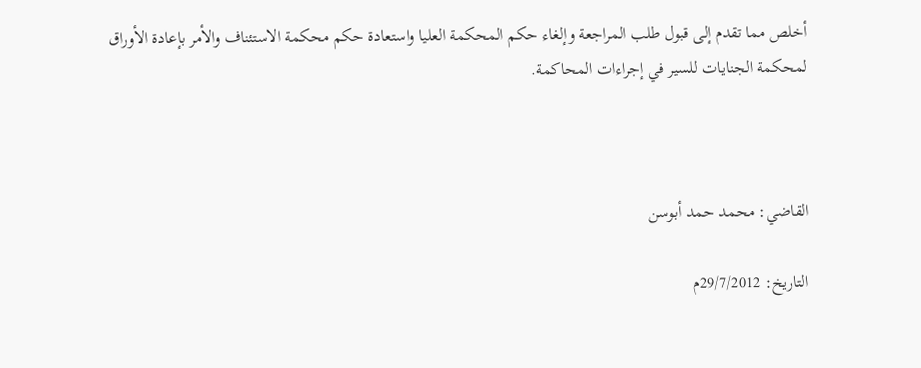أخلص مما تقدم إلى قبول طلب المراجعة وإلغاء حكم المحكمة العليا واستعادة حكم محكمة الاستئناف والأمر بإعادة الأوراق لمحكمة الجنايات للسير في إجراءات المحاكمة.



القاضي: محمد حمد أبوسن

التاريخ: 29/7/2012م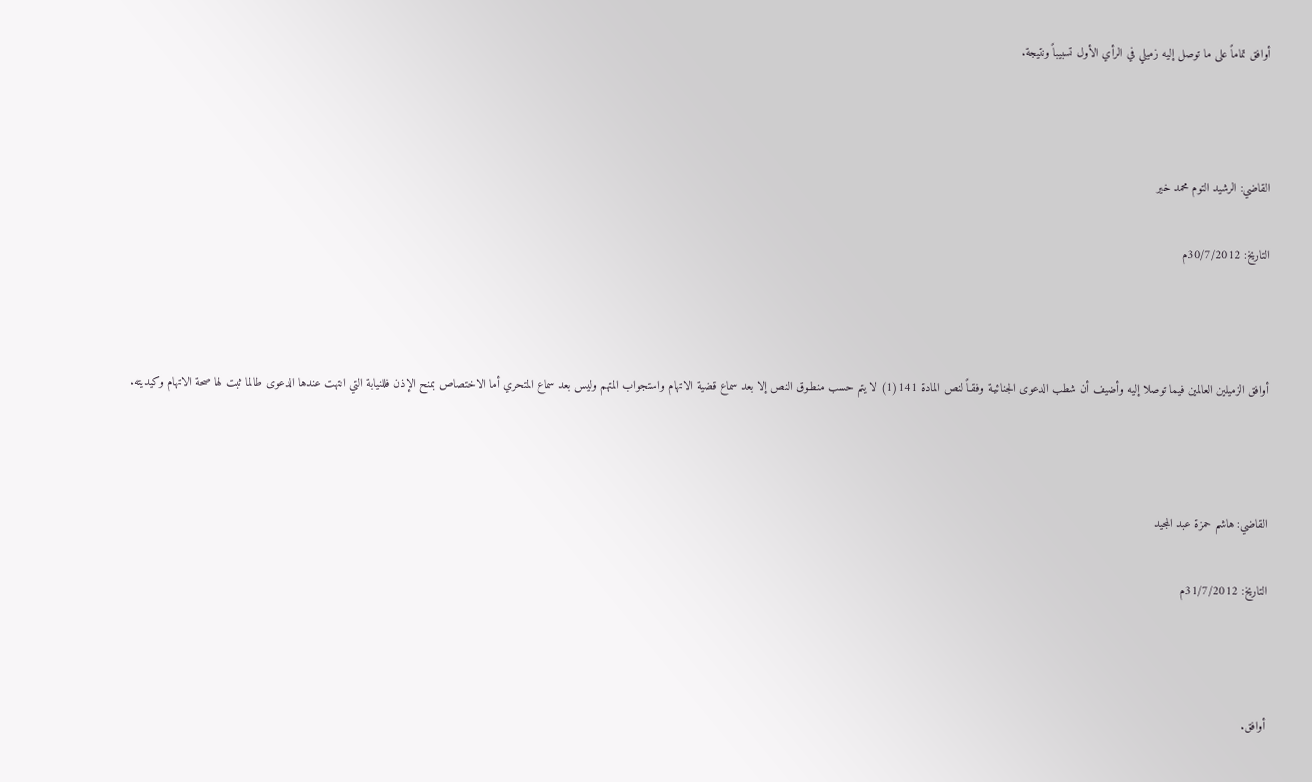أوافق تماماً على ما توصل إليه زميلي في الرأي الأول تسبيباً ونتيجة.



القاضي: الرشيد التوم محمد خير

التاريخ: 30/7/2012م



أوافق الزميلين العالمين فيما توصلا إليه وأضيف أن شطب الدعوى الجنائيـة وفقـاً لنص المادة 141(1) لا يتم حسب منطـوق النص إلا بعد سماع قضية الاتهام واستجواب المتهم وليس بعد سماع المتحري أما الاختصاص بمنح الإذن فللنيابة التي انتهت عندها الدعوى طالما ثبت لها صحة الاتهام وكيديته.



القاضي: هاشم حمزة عبد المجيد

التاريخ: 31/7/2012م



أوافق.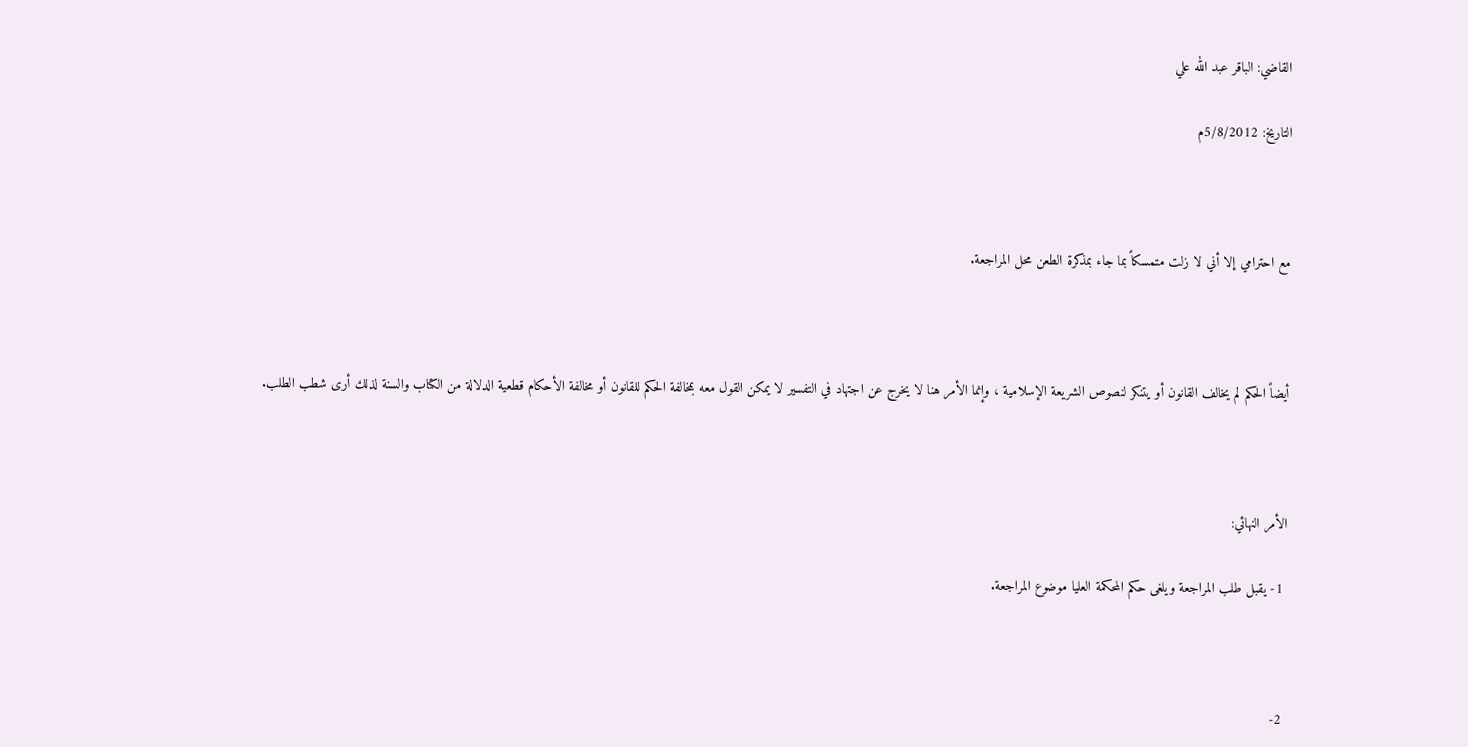القاضي: الباقر عبد الله علي

التاريخ: 5/8/2012م



مع احترامي إلا أني لا زلت متمسكاً بما جاء بمذكرة الطعن محل المراجعة.



أيضاً الحكم لم يخالف القانون أو يتنكر لنصوص الشريعة الإسلامية ، وإنما الأمر هنا لا يخرج عن اجتهاد في التفسير لا يمكن القول معه بمخالفة الحكم للقانون أو مخالفة الأحكام قطعية الدلالة من الكتاب والسنة لذلك أرى شطب الطلب.



الأمر النهائي:

 1- يقبل طلب المراجعة ويلغى حكم المحكمة العليا موضوع المراجعة.



 2-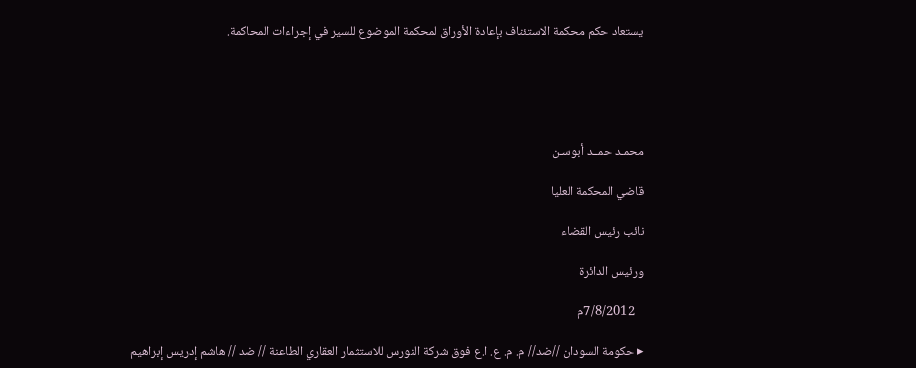يستعاد حكم محكمة الاستئناف بإعادة الأوراق لمحكمة الموضوع للسير في إجراءات المحاكمة.





محمـد حمــد أبوسـن

قاضي المحكمة العليا

نائب رئيس القضاء

ورئيس الدائرة

   7/8/2012م

▸ حكومة السودان //ضد// م. م. ع. ا.ع فوق شركة النورس للاستثمار العقاري الطاعنة // ضد // هاشم إدريس إبراهيم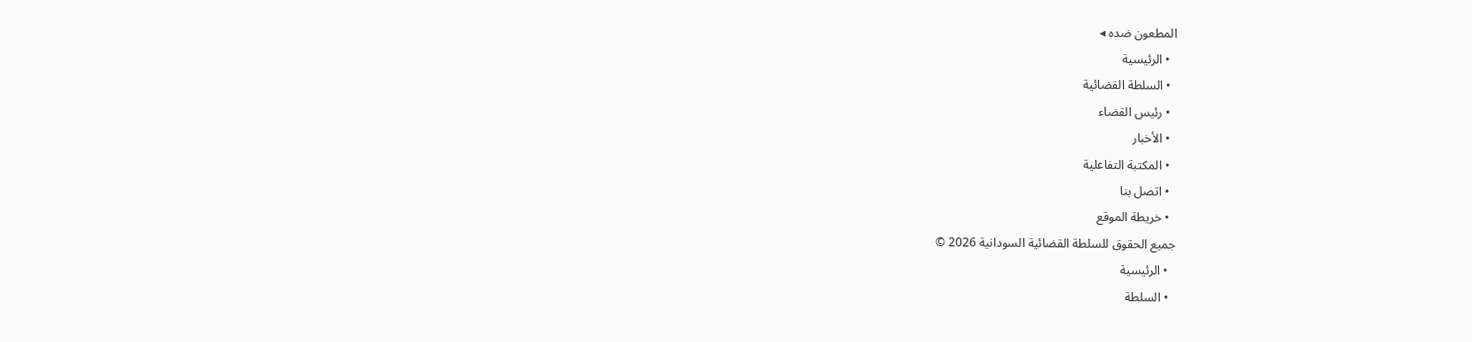المطعون ضده ◂
  • الرئيسية
  • السلطة القضائية
  • رئيس القضاء
  • الأخبار
  • المكتبة التفاعلية
  • اتصل بنا
  • خريطة الموقع
جميع الحقوق للسلطة القضائية السودانية 2026 ©
  • الرئيسية
  • السلطة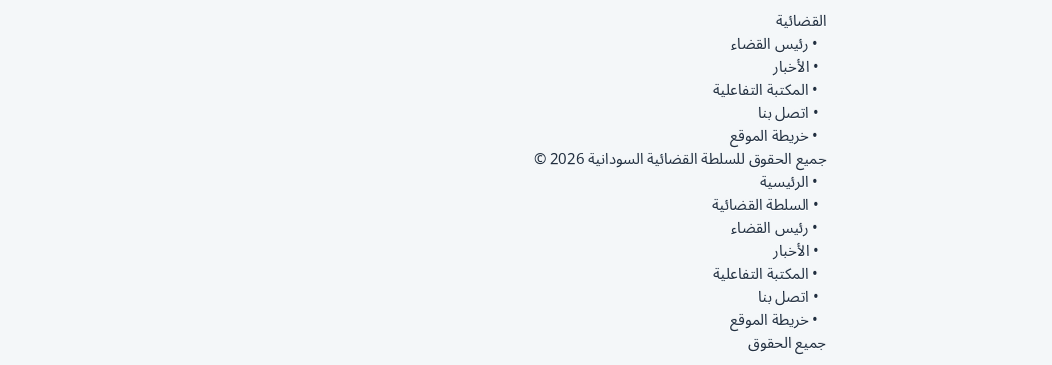القضائية
  • رئيس القضاء
  • الأخبار
  • المكتبة التفاعلية
  • اتصل بنا
  • خريطة الموقع
جميع الحقوق للسلطة القضائية السودانية 2026 ©
  • الرئيسية
  • السلطة القضائية
  • رئيس القضاء
  • الأخبار
  • المكتبة التفاعلية
  • اتصل بنا
  • خريطة الموقع
جميع الحقوق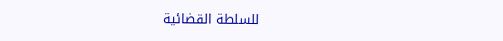للسلطة القضائية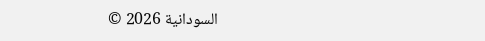السودانية 2026 ©